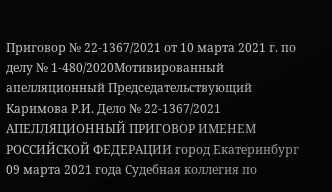Приговор № 22-1367/2021 от 10 марта 2021 г. по делу № 1-480/2020Мотивированный апелляционный Председательствующий Каримова Р.И. Дело № 22-1367/2021 АПЕЛЛЯЦИОННЫЙ ПРИГОВОР ИМЕНЕМ РОССИЙСКОЙ ФЕДЕРАЦИИ город Екатеринбург 09 марта 2021 года Судебная коллегия по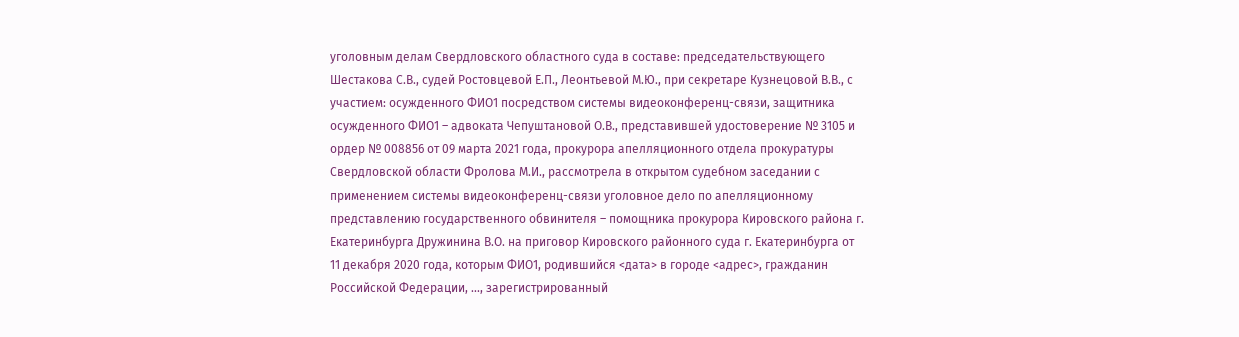уголовным делам Свердловского областного суда в составе: председательствующего Шестакова С.В., судей Ростовцевой Е.П., Леонтьевой М.Ю., при секретаре Кузнецовой В.В., с участием: осужденного ФИО1 посредством системы видеоконференц-связи, защитника осужденного ФИО1 – адвоката Чепуштановой О.В., представившей удостоверение № 3105 и ордер № 008856 от 09 марта 2021 года, прокурора апелляционного отдела прокуратуры Свердловской области Фролова М.И., рассмотрела в открытом судебном заседании с применением системы видеоконференц-связи уголовное дело по апелляционному представлению государственного обвинителя – помощника прокурора Кировского района г. Екатеринбурга Дружинина В.О. на приговор Кировского районного суда г. Екатеринбурга от 11 декабря 2020 года, которым ФИО1, родившийся <дата> в городе <адрес>, гражданин Российской Федерации, ..., зарегистрированный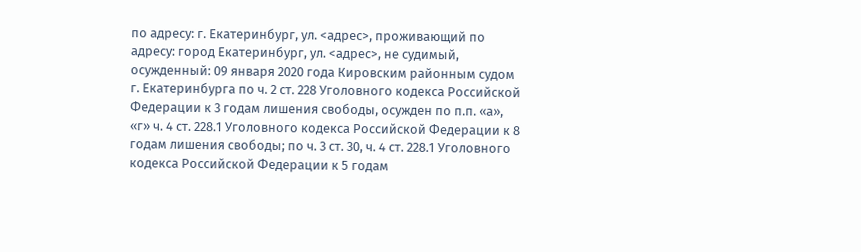по адресу: г. Екатеринбург, ул. <адрес>, проживающий по адресу: город Екатеринбург, ул. <адрес>, не судимый, осужденный: 09 января 2020 года Кировским районным судом г. Екатеринбурга по ч. 2 ст. 228 Уголовного кодекса Российской Федерации к 3 годам лишения свободы, осужден по п.п. «а», «г» ч. 4 ст. 228.1 Уголовного кодекса Российской Федерации к 8 годам лишения свободы; по ч. 3 ст. 30, ч. 4 ст. 228.1 Уголовного кодекса Российской Федерации к 5 годам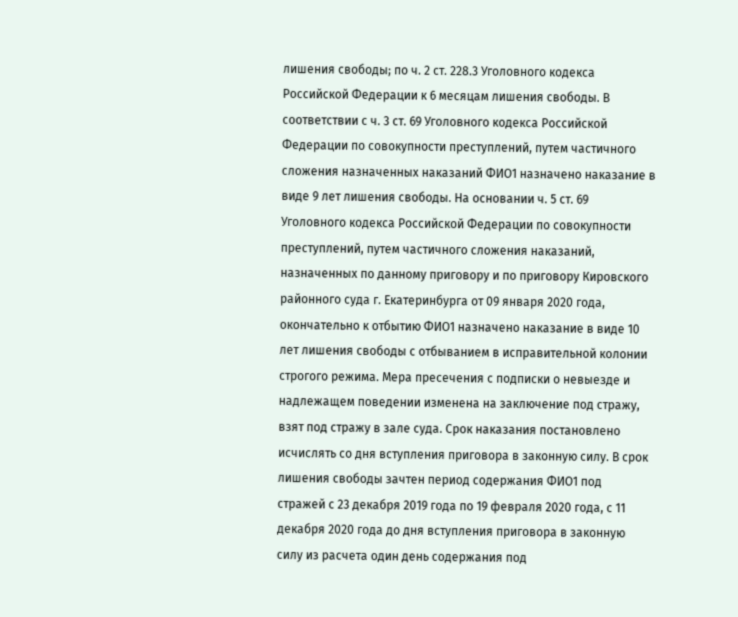лишения свободы; по ч. 2 ст. 228.3 Уголовного кодекса Российской Федерации к 6 месяцам лишения свободы. В соответствии с ч. 3 ст. 69 Уголовного кодекса Российской Федерации по совокупности преступлений, путем частичного сложения назначенных наказаний ФИО1 назначено наказание в виде 9 лет лишения свободы. На основании ч. 5 ст. 69 Уголовного кодекса Российской Федерации по совокупности преступлений, путем частичного сложения наказаний, назначенных по данному приговору и по приговору Кировского районного суда г. Екатеринбурга от 09 января 2020 года, окончательно к отбытию ФИО1 назначено наказание в виде 10 лет лишения свободы с отбыванием в исправительной колонии строгого режима. Мера пресечения с подписки о невыезде и надлежащем поведении изменена на заключение под стражу, взят под стражу в зале суда. Срок наказания постановлено исчислять со дня вступления приговора в законную силу. В срок лишения свободы зачтен период содержания ФИО1 под стражей с 23 декабря 2019 года по 19 февраля 2020 года, с 11 декабря 2020 года до дня вступления приговора в законную силу из расчета один день содержания под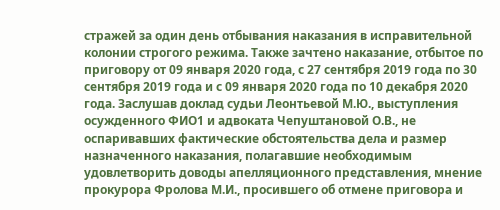стражей за один день отбывания наказания в исправительной колонии строгого режима. Также зачтено наказание, отбытое по приговору от 09 января 2020 года, с 27 сентября 2019 года по 30 сентября 2019 года и с 09 января 2020 года по 10 декабря 2020 года. Заслушав доклад судьи Леонтьевой М.Ю., выступления осужденного ФИО1 и адвоката Чепуштановой О.В., не оспаривавших фактические обстоятельства дела и размер назначенного наказания, полагавшие необходимым удовлетворить доводы апелляционного представления, мнение прокурора Фролова М.И., просившего об отмене приговора и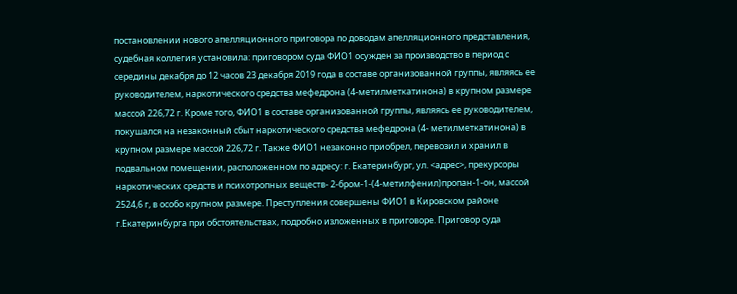постановлении нового апелляционного приговора по доводам апелляционного представления, судебная коллегия установила: приговором суда ФИО1 осужден за производство в период с середины декабря до 12 часов 23 декабря 2019 года в составе организованной группы, являясь ее руководителем, наркотического средства мефедрона (4-метилметкатинона) в крупном размере массой 226,72 г. Кроме того, ФИО1 в составе организованной группы, являясь ее руководителем, покушался на незаконный сбыт наркотического средства мефедрона (4- метилметкатинона) в крупном размере массой 226,72 г. Также ФИО1 незаконно приобрел, перевозил и хранил в подвальном помещении, расположенном по адресу: г. Екатеринбург, ул. <адрес>, прекурсоры наркотических средств и психотропных веществ- 2-бром-1-(4-метилфенил)пропан-1-он, массой 2524,6 г, в особо крупном размере. Преступления совершены ФИО1 в Кировском районе г.Екатеринбурга при обстоятельствах, подробно изложенных в приговоре. Приговор суда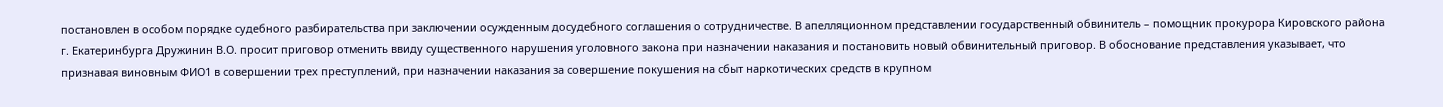постановлен в особом порядке судебного разбирательства при заключении осужденным досудебного соглашения о сотрудничестве. В апелляционном представлении государственный обвинитель – помощник прокурора Кировского района г. Екатеринбурга Дружинин В.О. просит приговор отменить ввиду существенного нарушения уголовного закона при назначении наказания и постановить новый обвинительный приговор. В обоснование представления указывает, что признавая виновным ФИО1 в совершении трех преступлений, при назначении наказания за совершение покушения на сбыт наркотических средств в крупном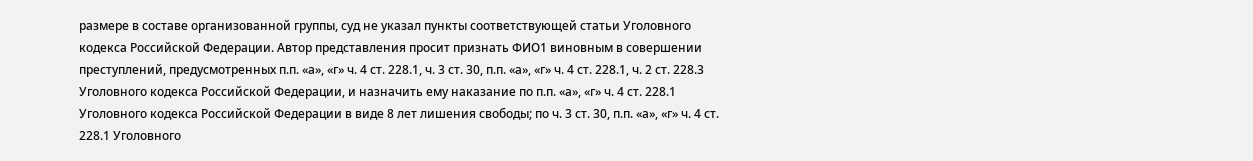размере в составе организованной группы, суд не указал пункты соответствующей статьи Уголовного кодекса Российской Федерации. Автор представления просит признать ФИО1 виновным в совершении преступлений, предусмотренных п.п. «а», «г» ч. 4 ст. 228.1, ч. 3 ст. 30, п.п. «а», «г» ч. 4 ст. 228.1, ч. 2 ст. 228.3 Уголовного кодекса Российской Федерации, и назначить ему наказание по п.п. «а», «г» ч. 4 ст. 228.1 Уголовного кодекса Российской Федерации в виде 8 лет лишения свободы; по ч. 3 ст. 30, п.п. «а», «г» ч. 4 ст. 228.1 Уголовного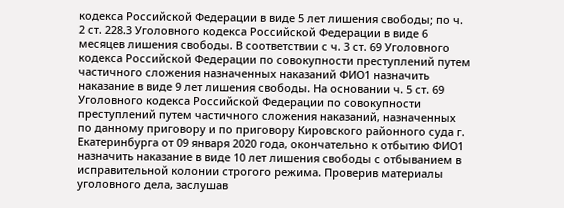кодекса Российской Федерации в виде 5 лет лишения свободы; по ч. 2 ст. 228.3 Уголовного кодекса Российской Федерации в виде 6 месяцев лишения свободы. В соответствии с ч. 3 ст. 69 Уголовного кодекса Российской Федерации по совокупности преступлений путем частичного сложения назначенных наказаний ФИО1 назначить наказание в виде 9 лет лишения свободы. На основании ч. 5 ст. 69 Уголовного кодекса Российской Федерации по совокупности преступлений путем частичного сложения наказаний, назначенных по данному приговору и по приговору Кировского районного суда г. Екатеринбурга от 09 января 2020 года, окончательно к отбытию ФИО1 назначить наказание в виде 10 лет лишения свободы с отбыванием в исправительной колонии строгого режима. Проверив материалы уголовного дела, заслушав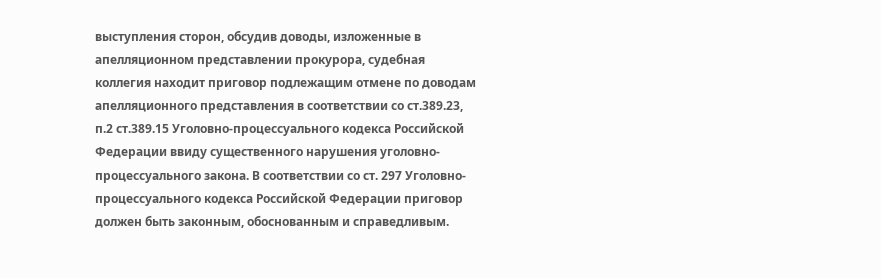выступления сторон, обсудив доводы, изложенные в апелляционном представлении прокурора, судебная коллегия находит приговор подлежащим отмене по доводам апелляционного представления в соответствии со ст.389.23, п.2 ст.389.15 Уголовно-процессуального кодекса Российской Федерации ввиду существенного нарушения уголовно-процессуального закона. В соответствии со ст. 297 Уголовно-процессуального кодекса Российской Федерации приговор должен быть законным, обоснованным и справедливым.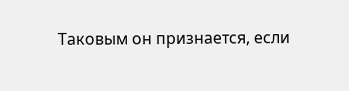Таковым он признается, если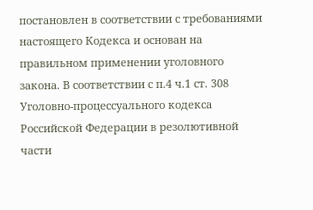постановлен в соответствии с требованиями настоящего Кодекса и основан на правильном применении уголовного закона. В соответствии с п.4 ч.1 ст. 308 Уголовно-процессуального кодекса Российской Федерации в резолютивной части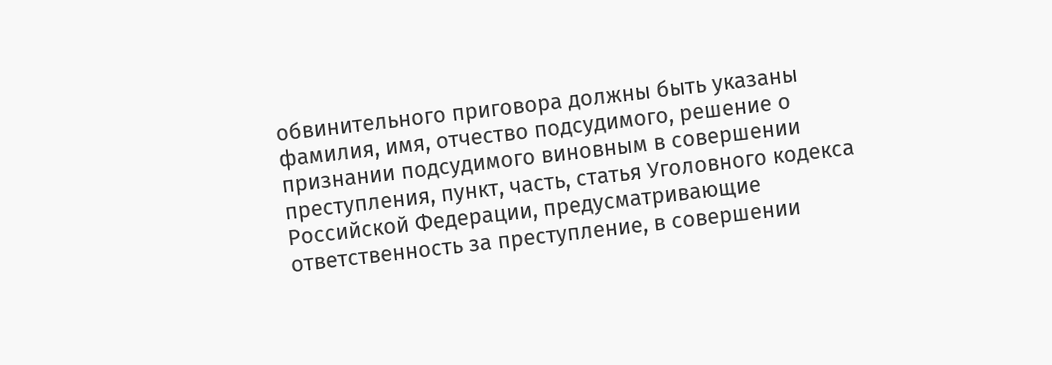обвинительного приговора должны быть указаны фамилия, имя, отчество подсудимого, решение о признании подсудимого виновным в совершении преступления, пункт, часть, статья Уголовного кодекса Российской Федерации, предусматривающие ответственность за преступление, в совершении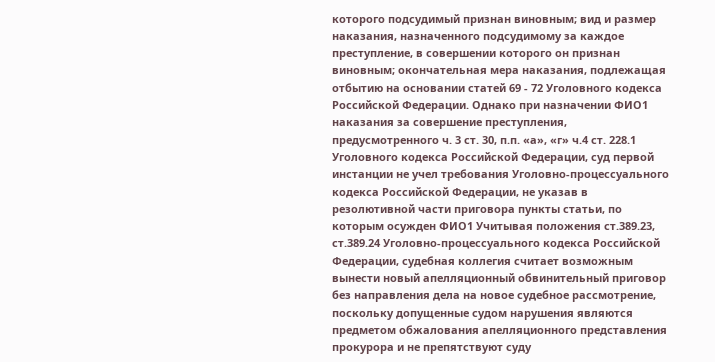которого подсудимый признан виновным; вид и размер наказания, назначенного подсудимому за каждое преступление, в совершении которого он признан виновным; окончательная мера наказания, подлежащая отбытию на основании статей 69 - 72 Уголовного кодекса Российской Федерации. Однако при назначении ФИО1 наказания за совершение преступления, предусмотренного ч. 3 ст. 30, п.п. «а», «г» ч.4 ст. 228.1 Уголовного кодекса Российской Федерации, суд первой инстанции не учел требования Уголовно-процессуального кодекса Российской Федерации, не указав в резолютивной части приговора пункты статьи, по которым осужден ФИО1 Учитывая положения ст.389.23, ст.389.24 Уголовно-процессуального кодекса Российской Федерации, судебная коллегия считает возможным вынести новый апелляционный обвинительный приговор без направления дела на новое судебное рассмотрение, поскольку допущенные судом нарушения являются предметом обжалования апелляционного представления прокурора и не препятствуют суду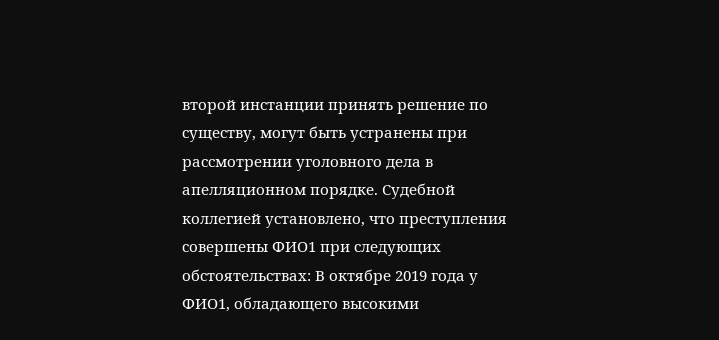второй инстанции принять решение по существу, могут быть устранены при рассмотрении уголовного дела в апелляционном порядке. Судебной коллегией установлено, что преступления совершены ФИО1 при следующих обстоятельствах: В октябре 2019 года у ФИО1, обладающего высокими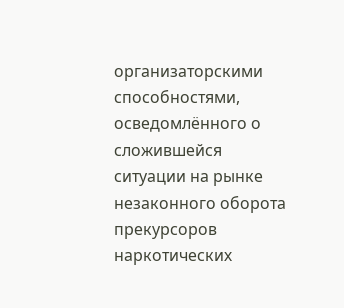организаторскими способностями, осведомлённого о сложившейся ситуации на рынке незаконного оборота прекурсоров наркотических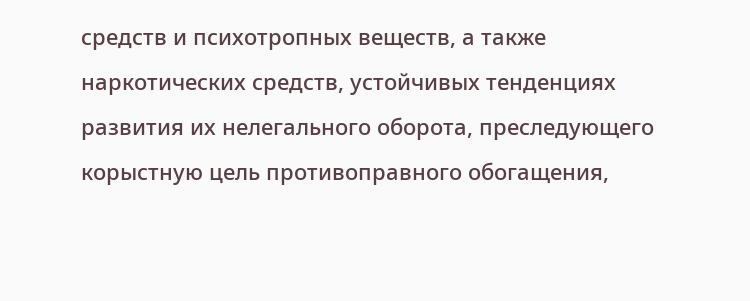средств и психотропных веществ, а также наркотических средств, устойчивых тенденциях развития их нелегального оборота, преследующего корыстную цель противоправного обогащения,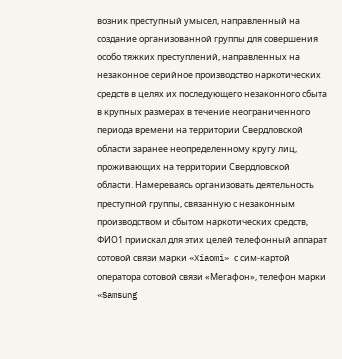возник преступный умысел, направленный на создание организованной группы для совершения особо тяжких преступлений, направленных на незаконное серийное производство наркотических средств в целях их последующего незаконного сбыта в крупных размерах в течение неограниченного периода времени на территории Свердловской области заранее неопределенному кругу лиц, проживающих на территории Свердловской области. Намереваясь организовать деятельность преступной группы, связанную с незаконным производством и сбытом наркотических средств, ФИО1 приискал для этих целей телефонный аппарат сотовой связи марки «Xiaomi» с сим-картой оператора сотовой связи «Мегафон», телефон марки «Samsung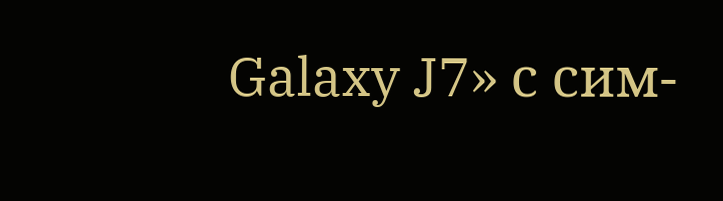Galaxy J7» с сим-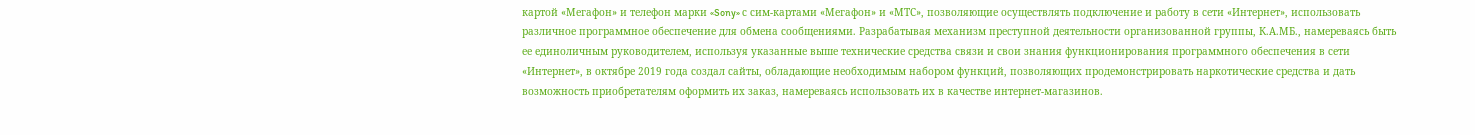картой «Мегафон» и телефон марки «Sony» с сим-картами «Мегафон» и «МТС», позволяющие осуществлять подключение и работу в сети «Интернет», использовать различное программное обеспечение для обмена сообщениями. Разрабатывая механизм преступной деятельности организованной группы, К.А.МБ., намереваясь быть ее единоличным руководителем, используя указанные выше технические средства связи и свои знания функционирования программного обеспечения в сети «Интернет», в октябре 2019 года создал сайты, обладающие необходимым набором функций, позволяющих продемонстрировать наркотические средства и дать возможность приобретателям оформить их заказ, намереваясь использовать их в качестве интернет-магазинов.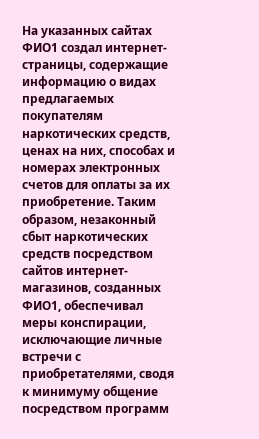На указанных сайтах ФИО1 создал интернет-страницы, содержащие информацию о видах предлагаемых покупателям наркотических средств, ценах на них, способах и номерах электронных счетов для оплаты за их приобретение. Таким образом, незаконный сбыт наркотических средств посредством сайтов интернет-магазинов, созданных ФИО1, обеспечивал меры конспирации, исключающие личные встречи с приобретателями, сводя к минимуму общение посредством программ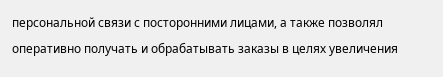персональной связи с посторонними лицами, а также позволял оперативно получать и обрабатывать заказы в целях увеличения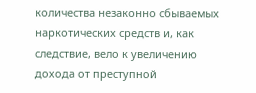количества незаконно сбываемых наркотических средств и, как следствие, вело к увеличению дохода от преступной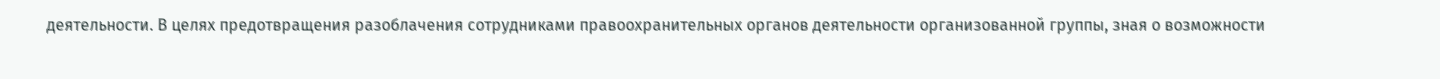деятельности. В целях предотвращения разоблачения сотрудниками правоохранительных органов деятельности организованной группы, зная о возможности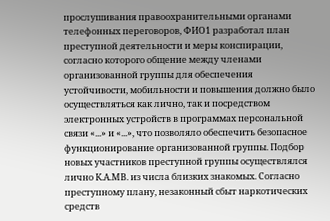прослушивания правоохранительными органами телефонных переговоров, ФИО1 разработал план преступной деятельности и меры конспирации, согласно которого общение между членами организованной группы для обеспечения устойчивости, мобильности и повышения должно было осуществляться как лично, так и посредством электронных устройств в программах персональной связи «...» и «...», что позволяло обеспечить безопасное функционирование организованной группы. Подбор новых участников преступной группы осуществлялся лично К.А.МВ. из числа близких знакомых. Согласно преступному плану, незаконный сбыт наркотических средств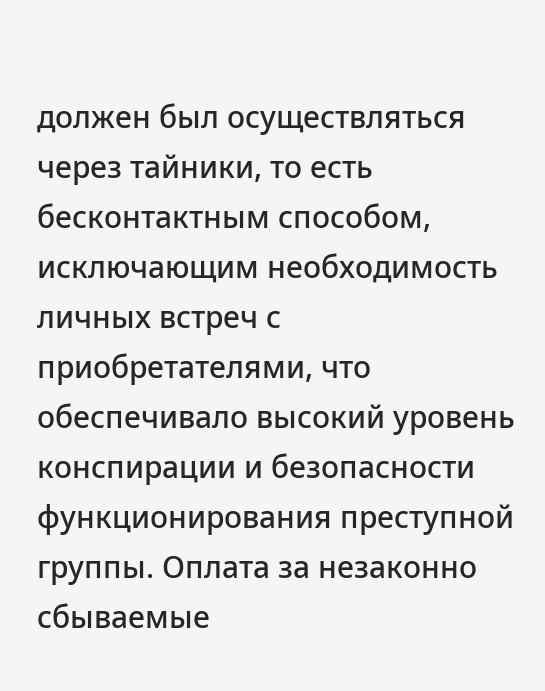должен был осуществляться через тайники, то есть бесконтактным способом, исключающим необходимость личных встреч с приобретателями, что обеспечивало высокий уровень конспирации и безопасности функционирования преступной группы. Оплата за незаконно сбываемые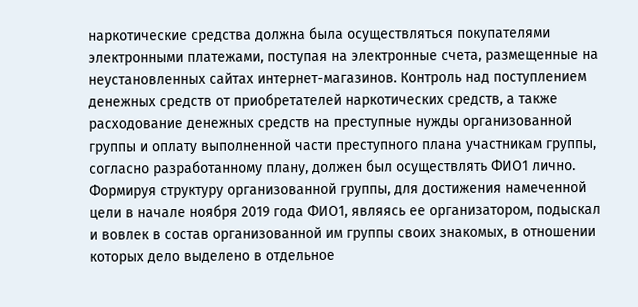наркотические средства должна была осуществляться покупателями электронными платежами, поступая на электронные счета, размещенные на неустановленных сайтах интернет-магазинов. Контроль над поступлением денежных средств от приобретателей наркотических средств, а также расходование денежных средств на преступные нужды организованной группы и оплату выполненной части преступного плана участникам группы, согласно разработанному плану, должен был осуществлять ФИО1 лично. Формируя структуру организованной группы, для достижения намеченной цели в начале ноября 2019 года ФИО1, являясь ее организатором, подыскал и вовлек в состав организованной им группы своих знакомых, в отношении которых дело выделено в отдельное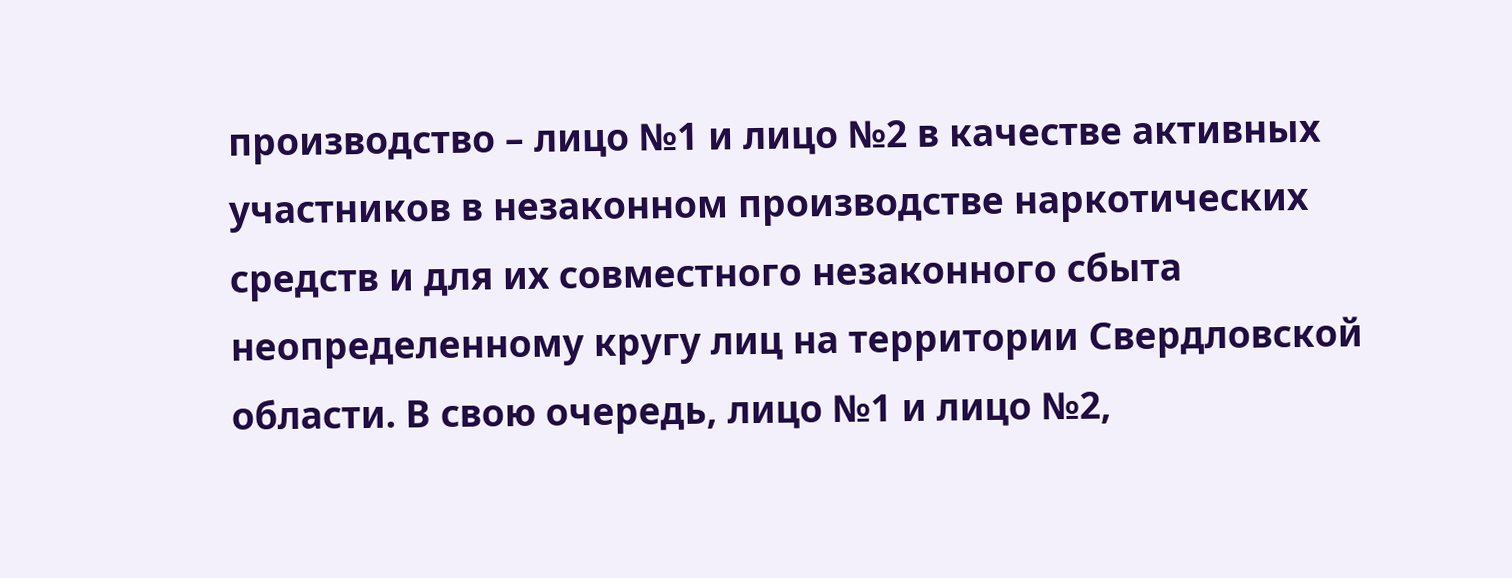производство – лицо №1 и лицо №2 в качестве активных участников в незаконном производстве наркотических средств и для их совместного незаконного сбыта неопределенному кругу лиц на территории Свердловской области. В свою очередь, лицо №1 и лицо №2,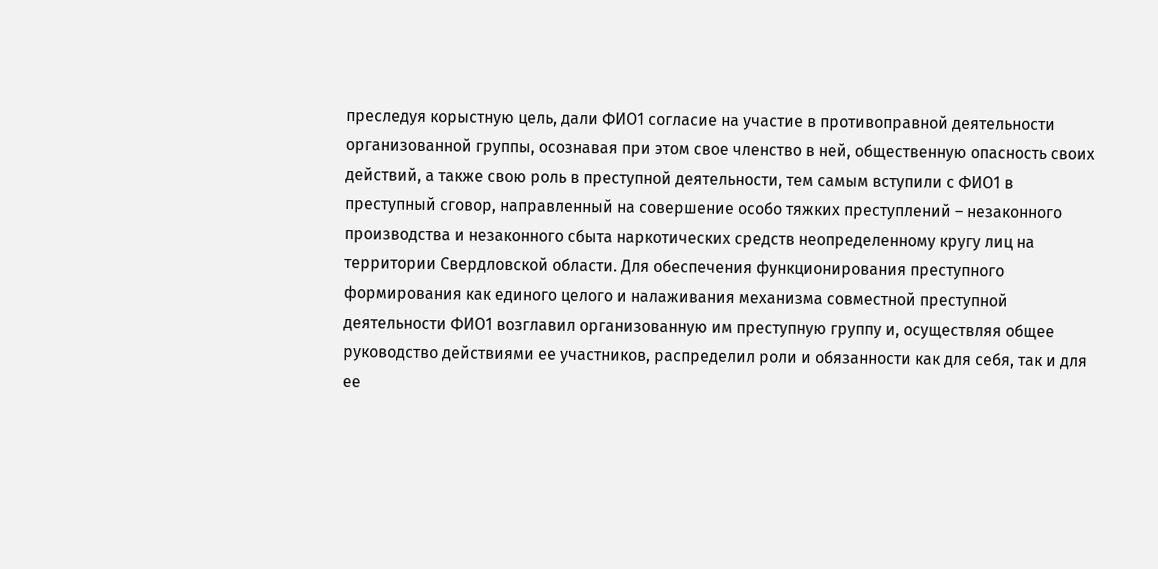преследуя корыстную цель, дали ФИО1 согласие на участие в противоправной деятельности организованной группы, осознавая при этом свое членство в ней, общественную опасность своих действий, а также свою роль в преступной деятельности, тем самым вступили с ФИО1 в преступный сговор, направленный на совершение особо тяжких преступлений – незаконного производства и незаконного сбыта наркотических средств неопределенному кругу лиц на территории Свердловской области. Для обеспечения функционирования преступного формирования как единого целого и налаживания механизма совместной преступной деятельности ФИО1 возглавил организованную им преступную группу и, осуществляя общее руководство действиями ее участников, распределил роли и обязанности как для себя, так и для ее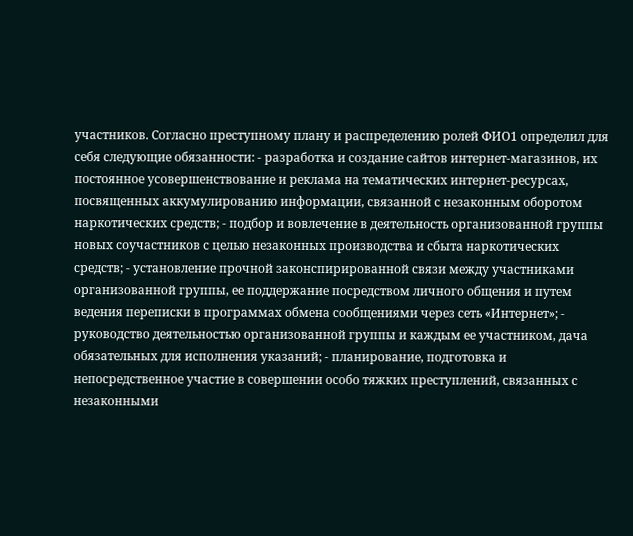участников. Согласно преступному плану и распределению ролей ФИО1 определил для себя следующие обязанности: - разработка и создание сайтов интернет-магазинов, их постоянное усовершенствование и реклама на тематических интернет-ресурсах, посвященных аккумулированию информации, связанной с незаконным оборотом наркотических средств; - подбор и вовлечение в деятельность организованной группы новых соучастников с целью незаконных производства и сбыта наркотических средств; - установление прочной законспирированной связи между участниками организованной группы, ее поддержание посредством личного общения и путем ведения переписки в программах обмена сообщениями через сеть «Интернет»; - руководство деятельностью организованной группы и каждым ее участником, дача обязательных для исполнения указаний; - планирование, подготовка и непосредственное участие в совершении особо тяжких преступлений, связанных с незаконными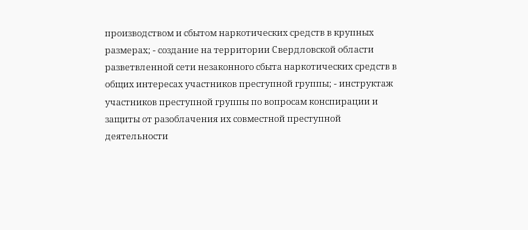производством и сбытом наркотических средств в крупных размерах; - создание на территории Свердловской области разветвленной сети незаконного сбыта наркотических средств в общих интересах участников преступной группы; - инструктаж участников преступной группы по вопросам конспирации и защиты от разоблачения их совместной преступной деятельности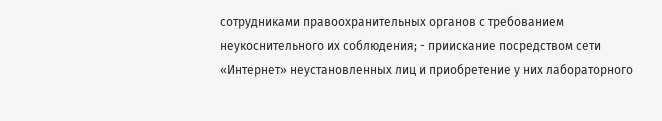сотрудниками правоохранительных органов с требованием неукоснительного их соблюдения; - приискание посредством сети «Интернет» неустановленных лиц и приобретение у них лабораторного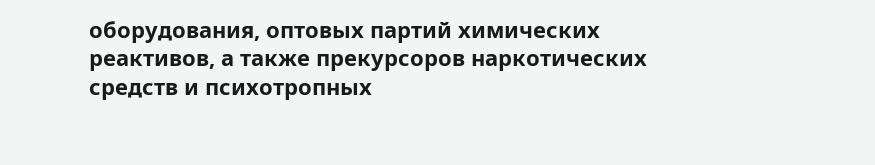оборудования, оптовых партий химических реактивов, а также прекурсоров наркотических средств и психотропных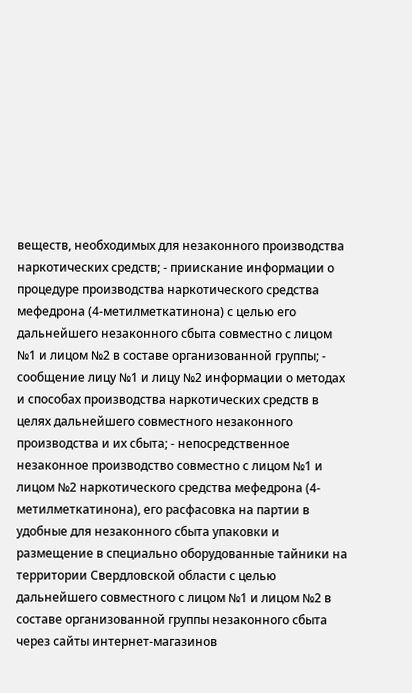веществ, необходимых для незаконного производства наркотических средств; - приискание информации о процедуре производства наркотического средства мефедрона (4-метилметкатинона) с целью его дальнейшего незаконного сбыта совместно с лицом №1 и лицом №2 в составе организованной группы; - сообщение лицу №1 и лицу №2 информации о методах и способах производства наркотических средств в целях дальнейшего совместного незаконного производства и их сбыта; - непосредственное незаконное производство совместно с лицом №1 и лицом №2 наркотического средства мефедрона (4-метилметкатинона), его расфасовка на партии в удобные для незаконного сбыта упаковки и размещение в специально оборудованные тайники на территории Свердловской области с целью дальнейшего совместного с лицом №1 и лицом №2 в составе организованной группы незаконного сбыта через сайты интернет-магазинов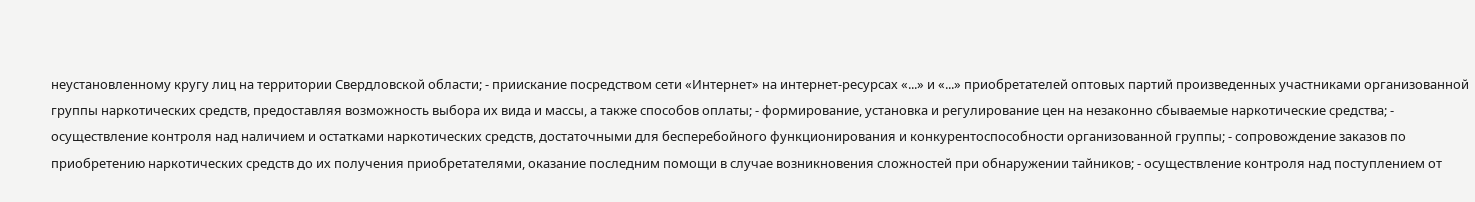неустановленному кругу лиц на территории Свердловской области; - приискание посредством сети «Интернет» на интернет-ресурсах «...» и «...» приобретателей оптовых партий произведенных участниками организованной группы наркотических средств, предоставляя возможность выбора их вида и массы, а также способов оплаты; - формирование, установка и регулирование цен на незаконно сбываемые наркотические средства; - осуществление контроля над наличием и остатками наркотических средств, достаточными для бесперебойного функционирования и конкурентоспособности организованной группы; - сопровождение заказов по приобретению наркотических средств до их получения приобретателями, оказание последним помощи в случае возникновения сложностей при обнаружении тайников; - осуществление контроля над поступлением от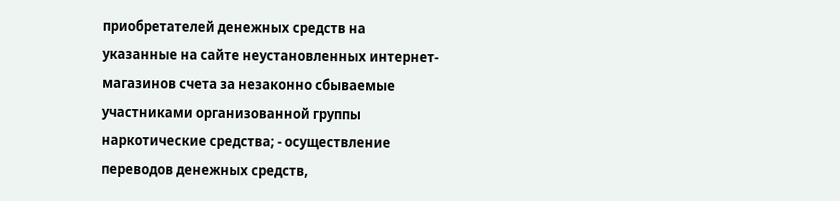приобретателей денежных средств на указанные на сайте неустановленных интернет-магазинов счета за незаконно сбываемые участниками организованной группы наркотические средства; - осуществление переводов денежных средств,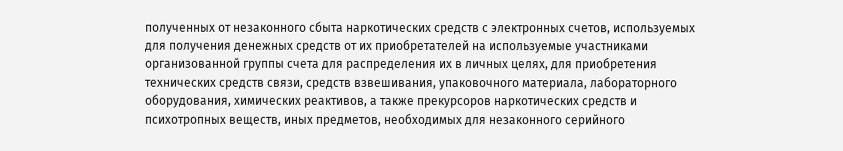полученных от незаконного сбыта наркотических средств с электронных счетов, используемых для получения денежных средств от их приобретателей на используемые участниками организованной группы счета для распределения их в личных целях, для приобретения технических средств связи, средств взвешивания, упаковочного материала, лабораторного оборудования, химических реактивов, а также прекурсоров наркотических средств и психотропных веществ, иных предметов, необходимых для незаконного серийного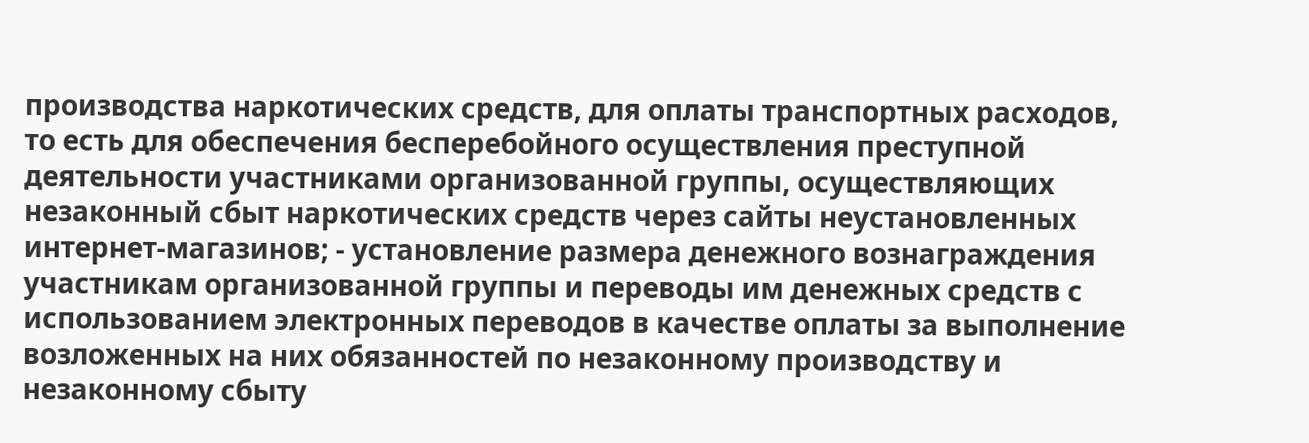производства наркотических средств, для оплаты транспортных расходов, то есть для обеспечения бесперебойного осуществления преступной деятельности участниками организованной группы, осуществляющих незаконный сбыт наркотических средств через сайты неустановленных интернет-магазинов; - установление размера денежного вознаграждения участникам организованной группы и переводы им денежных средств с использованием электронных переводов в качестве оплаты за выполнение возложенных на них обязанностей по незаконному производству и незаконному сбыту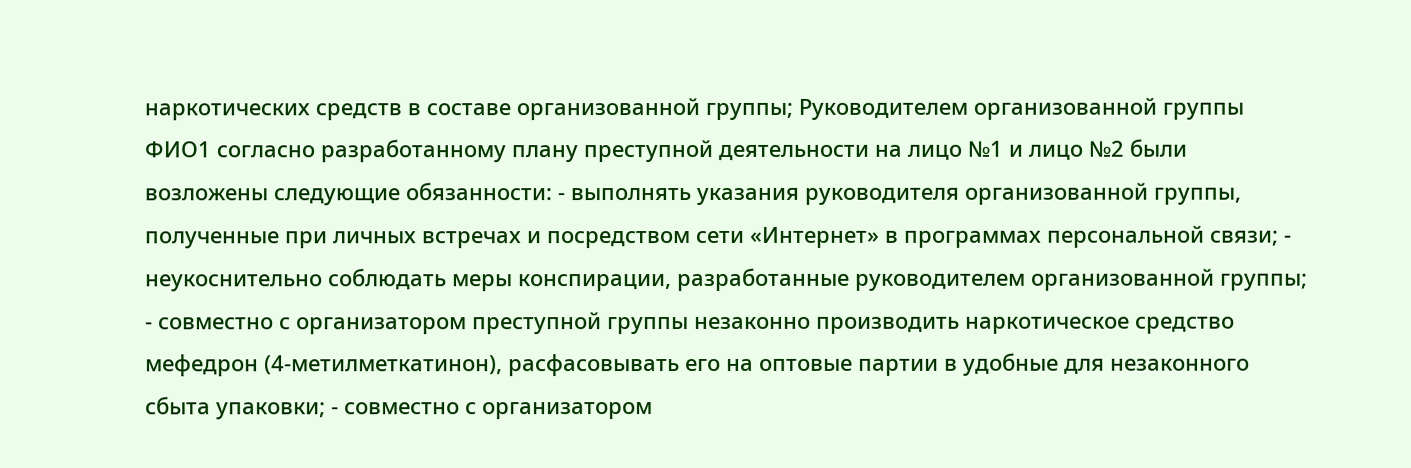наркотических средств в составе организованной группы; Руководителем организованной группы ФИО1 согласно разработанному плану преступной деятельности на лицо №1 и лицо №2 были возложены следующие обязанности: - выполнять указания руководителя организованной группы, полученные при личных встречах и посредством сети «Интернет» в программах персональной связи; - неукоснительно соблюдать меры конспирации, разработанные руководителем организованной группы; - совместно с организатором преступной группы незаконно производить наркотическое средство мефедрон (4-метилметкатинон), расфасовывать его на оптовые партии в удобные для незаконного сбыта упаковки; - совместно с организатором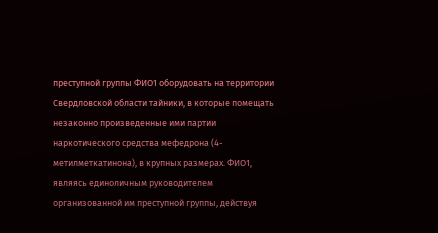преступной группы ФИО1 оборудовать на территории Свердловской области тайники, в которые помещать незаконно произведенные ими партии наркотического средства мефедрона (4-метилметкатинона), в крупных размерах. ФИО1, являясь единоличным руководителем организованной им преступной группы, действуя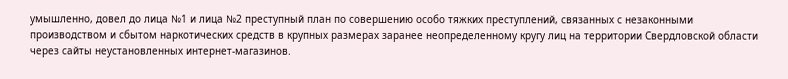умышленно, довел до лица №1 и лица №2 преступный план по совершению особо тяжких преступлений, связанных с незаконными производством и сбытом наркотических средств в крупных размерах заранее неопределенному кругу лиц на территории Свердловской области через сайты неустановленных интернет-магазинов.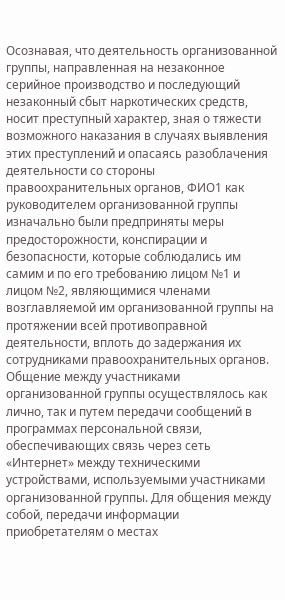Осознавая, что деятельность организованной группы, направленная на незаконное серийное производство и последующий незаконный сбыт наркотических средств, носит преступный характер, зная о тяжести возможного наказания в случаях выявления этих преступлений и опасаясь разоблачения деятельности со стороны правоохранительных органов, ФИО1 как руководителем организованной группы изначально были предприняты меры предосторожности, конспирации и безопасности, которые соблюдались им самим и по его требованию лицом №1 и лицом №2, являющимися членами возглавляемой им организованной группы на протяжении всей противоправной деятельности, вплоть до задержания их сотрудниками правоохранительных органов. Общение между участниками организованной группы осуществлялось как лично, так и путем передачи сообщений в программах персональной связи, обеспечивающих связь через сеть «Интернет» между техническими устройствами, используемыми участниками организованной группы. Для общения между собой, передачи информации приобретателям о местах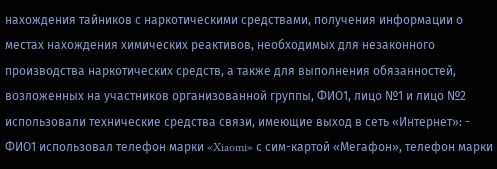нахождения тайников с наркотическими средствами, получения информации о местах нахождения химических реактивов, необходимых для незаконного производства наркотических средств, а также для выполнения обязанностей, возложенных на участников организованной группы, ФИО1, лицо №1 и лицо №2 использовали технические средства связи, имеющие выход в сеть «Интернет»: - ФИО1 использовал телефон марки «Xiaomi» с сим-картой «Мегафон», телефон марки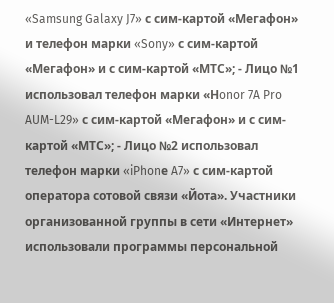«Samsung Galaxy J7» с сим-картой «Мегафон» и телефон марки «Sony» с сим-картой «Мегафон» и с сим-картой «МТС»; - Лицо №1 использовал телефон марки «Нonor 7A Pro AUM-L29» с сим-картой «Мегафон» и с сим-картой «МТС»; - Лицо №2 использовал телефон марки «iPhonе A7» с сим-картой оператора сотовой связи «Йота». Участники организованной группы в сети «Интернет» использовали программы персональной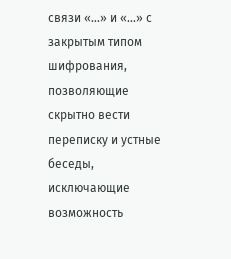связи «...» и «...» с закрытым типом шифрования, позволяющие скрытно вести переписку и устные беседы, исключающие возможность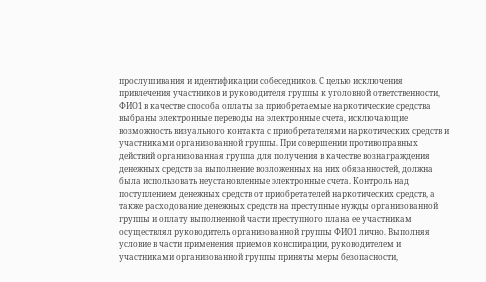прослушивания и идентификации собеседников. С целью исключения привлечения участников и руководителя группы к уголовной ответственности, ФИО1 в качестве способа оплаты за приобретаемые наркотические средства выбраны электронные переводы на электронные счета, исключающие возможность визуального контакта с приобретателями наркотических средств и участниками организованной группы. При совершении противоправных действий организованная группа для получения в качестве вознаграждения денежных средств за выполнение возложенных на них обязанностей, должна была использовать неустановленные электронные счета. Контроль над поступлением денежных средств от приобретателей наркотических средств, а также расходование денежных средств на преступные нужды организованной группы и оплату выполненной части преступного плана ее участникам осуществлял руководитель организованной группы ФИО1 лично. Выполняя условие в части применения приемов конспирации, руководителем и участниками организованной группы приняты меры безопасности,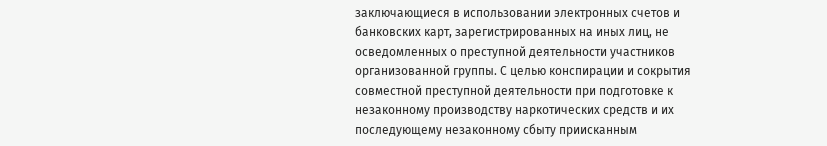заключающиеся в использовании электронных счетов и банковских карт, зарегистрированных на иных лиц, не осведомленных о преступной деятельности участников организованной группы. С целью конспирации и сокрытия совместной преступной деятельности при подготовке к незаконному производству наркотических средств и их последующему незаконному сбыту приисканным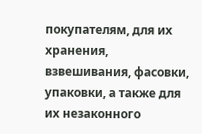покупателям, для их хранения, взвешивания, фасовки, упаковки, а также для их незаконного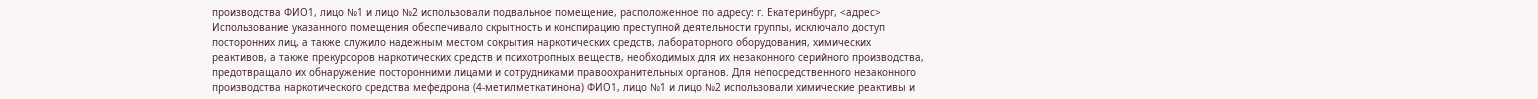производства ФИО1, лицо №1 и лицо №2 использовали подвальное помещение, расположенное по адресу: г. Екатеринбург, <адрес> Использование указанного помещения обеспечивало скрытность и конспирацию преступной деятельности группы, исключало доступ посторонних лиц, а также служило надежным местом сокрытия наркотических средств, лабораторного оборудования, химических реактивов, а также прекурсоров наркотических средств и психотропных веществ, необходимых для их незаконного серийного производства, предотвращало их обнаружение посторонними лицами и сотрудниками правоохранительных органов. Для непосредственного незаконного производства наркотического средства мефедрона (4-метилметкатинона) ФИО1, лицо №1 и лицо №2 использовали химические реактивы и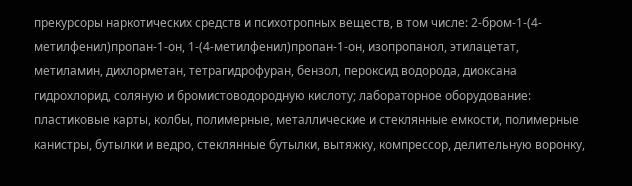прекурсоры наркотических средств и психотропных веществ, в том числе: 2-бром-1-(4-метилфенил)пропан-1-он, 1-(4-метилфенил)пропан-1-он, изопропанол, этилацетат, метиламин, дихлорметан, тетрагидрофуран, бензол, пероксид водорода, диоксана гидрохлорид, соляную и бромистоводородную кислоту; лабораторное оборудование: пластиковые карты, колбы, полимерные, металлические и стеклянные емкости, полимерные канистры, бутылки и ведро, стеклянные бутылки, вытяжку, компрессор, делительную воронку,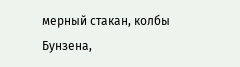мерный стакан, колбы Бунзена,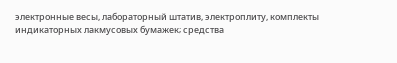электронные весы, лабораторный штатив, электроплиту, комплекты индикаторных лакмусовых бумажек; средства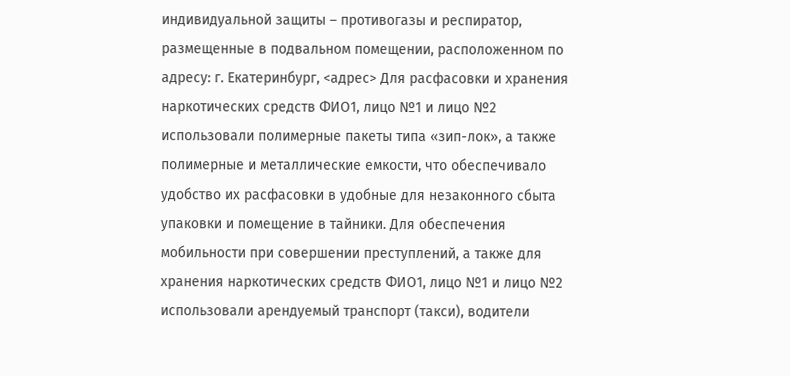индивидуальной защиты – противогазы и респиратор, размещенные в подвальном помещении, расположенном по адресу: г. Екатеринбург, <адрес> Для расфасовки и хранения наркотических средств ФИО1, лицо №1 и лицо №2 использовали полимерные пакеты типа «зип-лок», а также полимерные и металлические емкости, что обеспечивало удобство их расфасовки в удобные для незаконного сбыта упаковки и помещение в тайники. Для обеспечения мобильности при совершении преступлений, а также для хранения наркотических средств ФИО1, лицо №1 и лицо №2 использовали арендуемый транспорт (такси), водители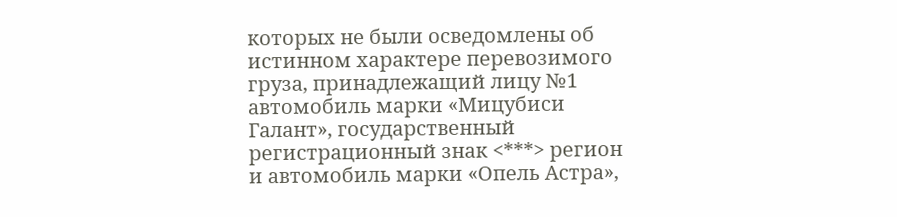которых не были осведомлены об истинном характере перевозимого груза, принадлежащий лицу №1 автомобиль марки «Мицубиси Галант», государственный регистрационный знак <***> регион и автомобиль марки «Опель Астра»,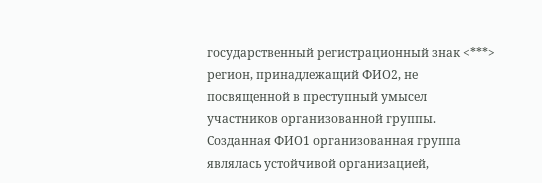государственный регистрационный знак <***> регион, принадлежащий ФИО2, не посвященной в преступный умысел участников организованной группы. Созданная ФИО1 организованная группа являлась устойчивой организацией,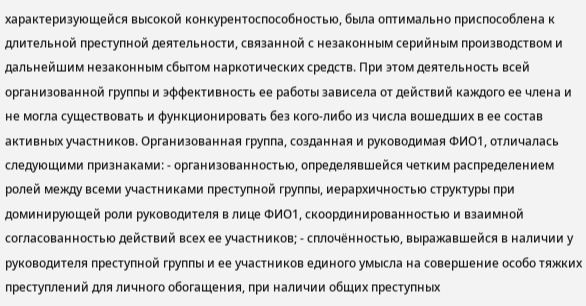характеризующейся высокой конкурентоспособностью, была оптимально приспособлена к длительной преступной деятельности, связанной с незаконным серийным производством и дальнейшим незаконным сбытом наркотических средств. При этом деятельность всей организованной группы и эффективность ее работы зависела от действий каждого ее члена и не могла существовать и функционировать без кого-либо из числа вошедших в ее состав активных участников. Организованная группа, созданная и руководимая ФИО1, отличалась следующими признаками: - организованностью, определявшейся четким распределением ролей между всеми участниками преступной группы, иерархичностью структуры при доминирующей роли руководителя в лице ФИО1, скоординированностью и взаимной согласованностью действий всех ее участников; - сплочённостью, выражавшейся в наличии у руководителя преступной группы и ее участников единого умысла на совершение особо тяжких преступлений для личного обогащения, при наличии общих преступных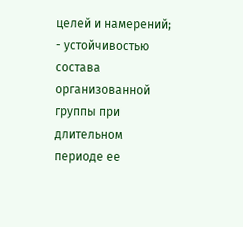целей и намерений; - устойчивостью состава организованной группы при длительном периоде ее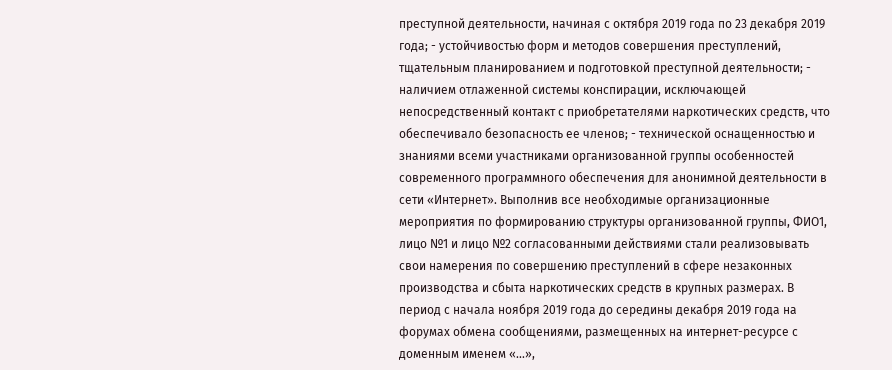преступной деятельности, начиная с октября 2019 года по 23 декабря 2019 года; - устойчивостью форм и методов совершения преступлений, тщательным планированием и подготовкой преступной деятельности; - наличием отлаженной системы конспирации, исключающей непосредственный контакт с приобретателями наркотических средств, что обеспечивало безопасность ее членов; - технической оснащенностью и знаниями всеми участниками организованной группы особенностей современного программного обеспечения для анонимной деятельности в сети «Интернет». Выполнив все необходимые организационные мероприятия по формированию структуры организованной группы, ФИО1, лицо №1 и лицо №2 согласованными действиями стали реализовывать свои намерения по совершению преступлений в сфере незаконных производства и сбыта наркотических средств в крупных размерах. В период с начала ноября 2019 года до середины декабря 2019 года на форумах обмена сообщениями, размещенных на интернет-ресурсе с доменным именем «...»,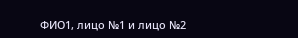ФИО1, лицо №1 и лицо №2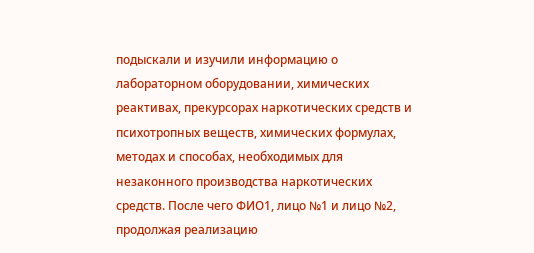подыскали и изучили информацию о лабораторном оборудовании, химических реактивах, прекурсорах наркотических средств и психотропных веществ, химических формулах, методах и способах, необходимых для незаконного производства наркотических средств. После чего ФИО1, лицо №1 и лицо №2, продолжая реализацию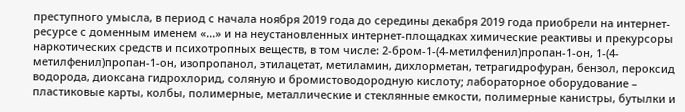преступного умысла, в период с начала ноября 2019 года до середины декабря 2019 года приобрели на интернет-ресурсе с доменным именем «...» и на неустановленных интернет-площадках химические реактивы и прекурсоры наркотических средств и психотропных веществ, в том числе: 2-бром-1-(4-метилфенил)пропан-1-он, 1-(4-метилфенил)пропан-1-он, изопропанол, этилацетат, метиламин, дихлорметан, тетрагидрофуран, бензол, пероксид водорода, диоксана гидрохлорид, соляную и бромистоводородную кислоту; лабораторное оборудование – пластиковые карты, колбы, полимерные, металлические и стеклянные емкости, полимерные канистры, бутылки и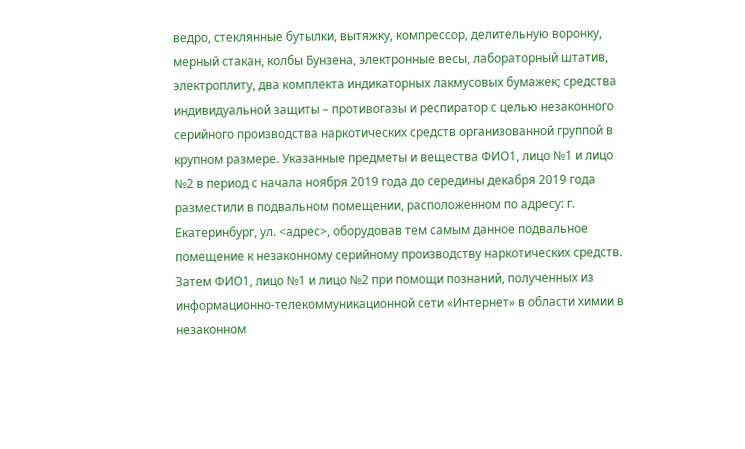ведро, стеклянные бутылки, вытяжку, компрессор, делительную воронку, мерный стакан, колбы Бунзена, электронные весы, лабораторный штатив, электроплиту, два комплекта индикаторных лакмусовых бумажек; средства индивидуальной защиты – противогазы и респиратор с целью незаконного серийного производства наркотических средств организованной группой в крупном размере. Указанные предметы и вещества ФИО1, лицо №1 и лицо №2 в период с начала ноября 2019 года до середины декабря 2019 года разместили в подвальном помещении, расположенном по адресу: г. Екатеринбург, ул. <адрес>, оборудовав тем самым данное подвальное помещение к незаконному серийному производству наркотических средств. Затем ФИО1, лицо №1 и лицо №2 при помощи познаний, полученных из информационно-телекоммуникационной сети «Интернет» в области химии в незаконном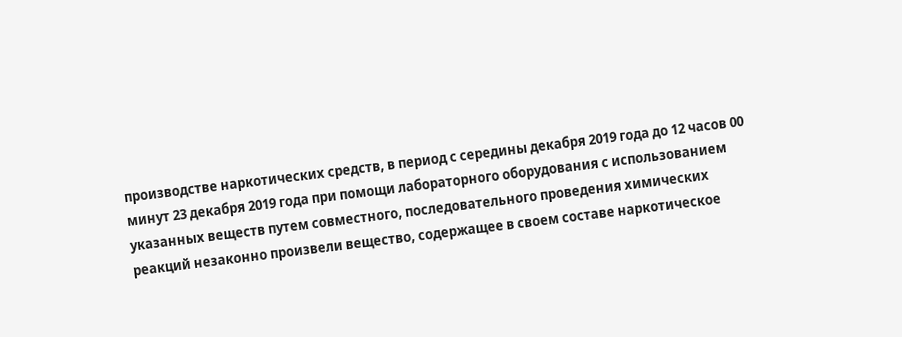производстве наркотических средств, в период с середины декабря 2019 года до 12 часов 00 минут 23 декабря 2019 года при помощи лабораторного оборудования с использованием указанных веществ путем совместного, последовательного проведения химических реакций незаконно произвели вещество, содержащее в своем составе наркотическое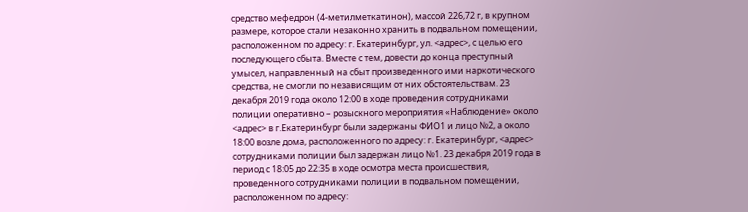средство мефедрон (4-метилметкатинон), массой 226,72 г, в крупном размере, которое стали незаконно хранить в подвальном помещении, расположенном по адресу: г. Екатеринбург, ул. <адрес>, с целью его последующего сбыта. Вместе с тем, довести до конца преступный умысел, направленный на сбыт произведенного ими наркотического средства, не смогли по независящим от них обстоятельствам. 23 декабря 2019 года около 12:00 в ходе проведения сотрудниками полиции оперативно – розыскного мероприятия «Наблюдение» около <адрес> в г.Екатеринбург были задержаны ФИО1 и лицо №2, а около 18:00 возле дома, расположенного по адресу: г. Екатеринбург, <адрес> сотрудниками полиции был задержан лицо №1. 23 декабря 2019 года в период с 18:05 до 22:35 в ходе осмотра места происшествия, проведенного сотрудниками полиции в подвальном помещении, расположенном по адресу: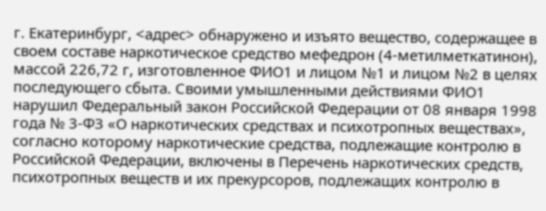г. Екатеринбург, <адрес> обнаружено и изъято вещество, содержащее в своем составе наркотическое средство мефедрон (4-метилметкатинон), массой 226,72 г, изготовленное ФИО1 и лицом №1 и лицом №2 в целях последующего сбыта. Своими умышленными действиями ФИО1 нарушил Федеральный закон Российской Федерации от 08 января 1998 года № 3-ФЗ «О наркотических средствах и психотропных веществах», согласно которому наркотические средства, подлежащие контролю в Российской Федерации, включены в Перечень наркотических средств, психотропных веществ и их прекурсоров, подлежащих контролю в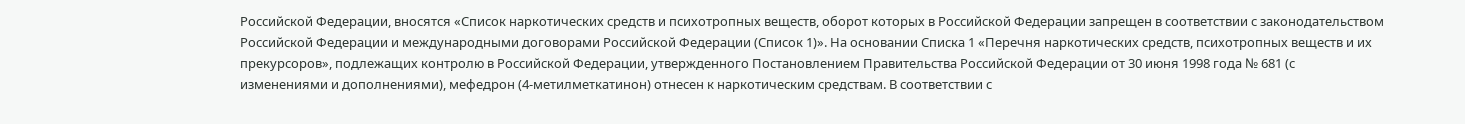Российской Федерации, вносятся «Список наркотических средств и психотропных веществ, оборот которых в Российской Федерации запрещен в соответствии с законодательством Российской Федерации и международными договорами Российской Федерации (Список 1)». На основании Списка 1 «Перечня наркотических средств, психотропных веществ и их прекурсоров», подлежащих контролю в Российской Федерации, утвержденного Постановлением Правительства Российской Федерации от 30 июня 1998 года № 681 (с изменениями и дополнениями), мефедрон (4-метилметкатинон) отнесен к наркотическим средствам. В соответствии с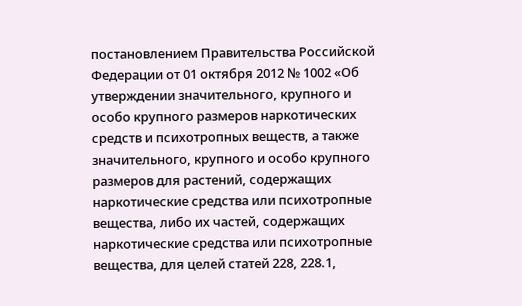постановлением Правительства Российской Федерации от 01 октября 2012 № 1002 «Об утверждении значительного, крупного и особо крупного размеров наркотических средств и психотропных веществ, а также значительного, крупного и особо крупного размеров для растений, содержащих наркотические средства или психотропные вещества, либо их частей, содержащих наркотические средства или психотропные вещества, для целей статей 228, 228.1,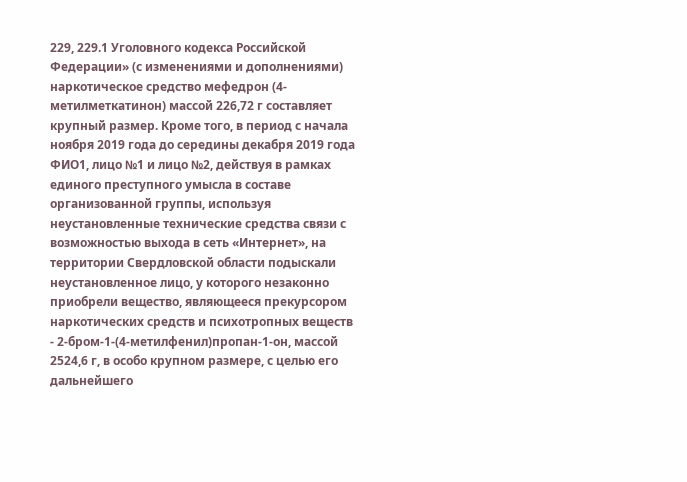229, 229.1 Уголовного кодекса Российской Федерации» (с изменениями и дополнениями) наркотическое средство мефедрон (4-метилметкатинон) массой 226,72 г составляет крупный размер. Кроме того, в период с начала ноября 2019 года до середины декабря 2019 года ФИО1, лицо №1 и лицо №2, действуя в рамках единого преступного умысла в составе организованной группы, используя неустановленные технические средства связи с возможностью выхода в сеть «Интернет», на территории Свердловской области подыскали неустановленное лицо, у которого незаконно приобрели вещество, являющееся прекурсором наркотических средств и психотропных веществ - 2-бром-1-(4-метилфенил)пропан-1-он, массой 2524,6 г, в особо крупном размере, с целью его дальнейшего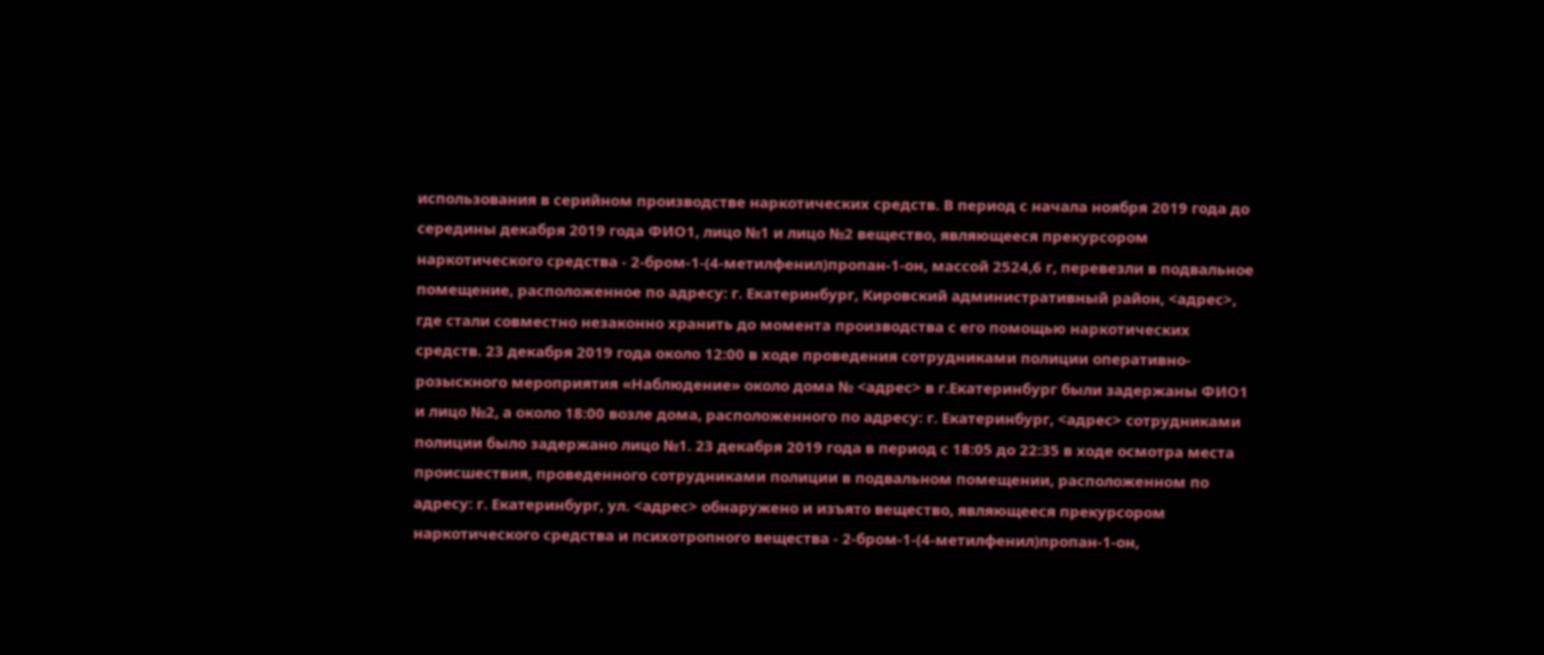использования в серийном производстве наркотических средств. В период с начала ноября 2019 года до середины декабря 2019 года ФИО1, лицо №1 и лицо №2 вещество, являющееся прекурсором наркотического средства - 2-бром-1-(4-метилфенил)пропан-1-он, массой 2524,6 г, перевезли в подвальное помещение, расположенное по адресу: г. Екатеринбург, Кировский административный район, <адрес>, где стали совместно незаконно хранить до момента производства с его помощью наркотических средств. 23 декабря 2019 года около 12:00 в ходе проведения сотрудниками полиции оперативно-розыскного мероприятия «Наблюдение» около дома № <адрес> в г.Екатеринбург были задержаны ФИО1 и лицо №2, а около 18:00 возле дома, расположенного по адресу: г. Екатеринбург, <адрес> сотрудниками полиции было задержано лицо №1. 23 декабря 2019 года в период с 18:05 до 22:35 в ходе осмотра места происшествия, проведенного сотрудниками полиции в подвальном помещении, расположенном по адресу: г. Екатеринбург, ул. <адрес> обнаружено и изъято вещество, являющееся прекурсором наркотического средства и психотропного вещества - 2-бром-1-(4-метилфенил)пропан-1-он,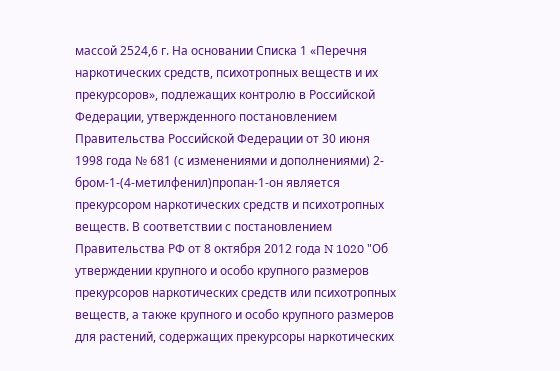массой 2524,6 г. На основании Списка 1 «Перечня наркотических средств, психотропных веществ и их прекурсоров», подлежащих контролю в Российской Федерации, утвержденного постановлением Правительства Российской Федерации от 30 июня 1998 года № 681 (с изменениями и дополнениями) 2-бром-1-(4-метилфенил)пропан-1-он является прекурсором наркотических средств и психотропных веществ. В соответствии с постановлением Правительства РФ от 8 октября 2012 года N 1020 "Об утверждении крупного и особо крупного размеров прекурсоров наркотических средств или психотропных веществ, а также крупного и особо крупного размеров для растений, содержащих прекурсоры наркотических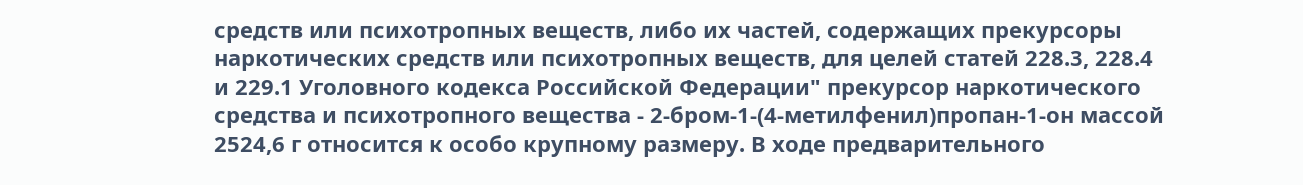средств или психотропных веществ, либо их частей, содержащих прекурсоры наркотических средств или психотропных веществ, для целей статей 228.3, 228.4 и 229.1 Уголовного кодекса Российской Федерации" прекурсор наркотического средства и психотропного вещества - 2-бром-1-(4-метилфенил)пропан-1-он массой 2524,6 г относится к особо крупному размеру. В ходе предварительного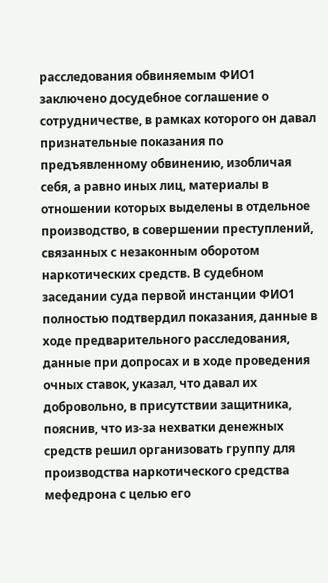расследования обвиняемым ФИО1 заключено досудебное соглашение о сотрудничестве, в рамках которого он давал признательные показания по предъявленному обвинению, изобличая себя, а равно иных лиц, материалы в отношении которых выделены в отдельное производство, в совершении преступлений, связанных с незаконным оборотом наркотических средств. В судебном заседании суда первой инстанции ФИО1 полностью подтвердил показания, данные в ходе предварительного расследования, данные при допросах и в ходе проведения очных ставок, указал, что давал их добровольно, в присутствии защитника, пояснив, что из-за нехватки денежных средств решил организовать группу для производства наркотического средства мефедрона с целью его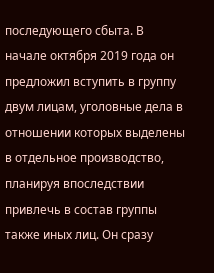последующего сбыта. В начале октября 2019 года он предложил вступить в группу двум лицам, уголовные дела в отношении которых выделены в отдельное производство, планируя впоследствии привлечь в состав группы также иных лиц. Он сразу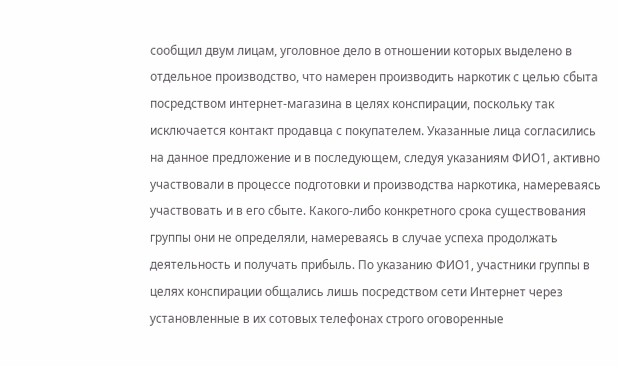сообщил двум лицам, уголовное дело в отношении которых выделено в отдельное производство, что намерен производить наркотик с целью сбыта посредством интернет-магазина в целях конспирации, поскольку так исключается контакт продавца с покупателем. Указанные лица согласились на данное предложение и в последующем, следуя указаниям ФИО1, активно участвовали в процессе подготовки и производства наркотика, намереваясь участвовать и в его сбыте. Какого-либо конкретного срока существования группы они не определяли, намереваясь в случае успеха продолжать деятельность и получать прибыль. По указанию ФИО1, участники группы в целях конспирации общались лишь посредством сети Интернет через установленные в их сотовых телефонах строго оговоренные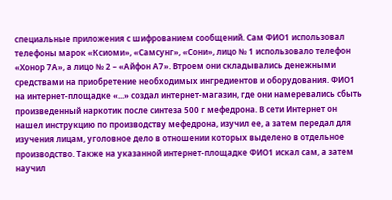специальные приложения с шифрованием сообщений. Сам ФИО1 использовал телефоны марок «Ксиоми», «Самсунг», «Сони», лицо № 1 использовало телефон «Хонор 7А», а лицо № 2 – «Айфон А7». Втроем они складывались денежными средствами на приобретение необходимых ингредиентов и оборудования. ФИО1 на интернет-площадке «...» создал интернет-магазин, где они намеревались сбыть произведенный наркотик после синтеза 500 г мефедрона. В сети Интернет он нашел инструкцию по производству мефедрона, изучил ее, а затем передал для изучения лицам, уголовное дело в отношении которых выделено в отдельное производство. Также на указанной интернет-площадке ФИО1 искал сам, а затем научил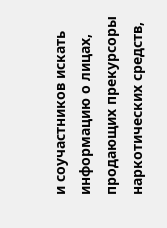и соучастников искать информацию о лицах, продающих прекурсоры наркотических средств,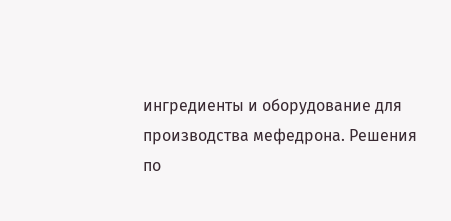ингредиенты и оборудование для производства мефедрона. Решения по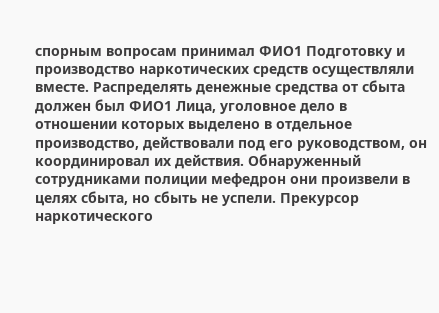спорным вопросам принимал ФИО1 Подготовку и производство наркотических средств осуществляли вместе. Распределять денежные средства от сбыта должен был ФИО1 Лица, уголовное дело в отношении которых выделено в отдельное производство, действовали под его руководством, он координировал их действия. Обнаруженный сотрудниками полиции мефедрон они произвели в целях сбыта, но сбыть не успели. Прекурсор наркотического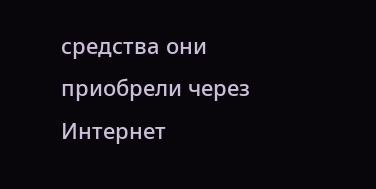средства они приобрели через Интернет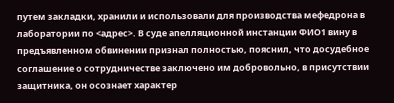путем закладки, хранили и использовали для производства мефедрона в лаборатории по <адрес>. В суде апелляционной инстанции ФИО1 вину в предъявленном обвинении признал полностью, пояснил, что досудебное соглашение о сотрудничестве заключено им добровольно, в присутствии защитника, он осознает характер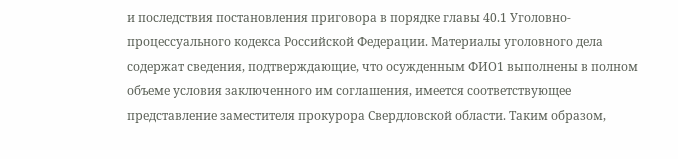и последствия постановления приговора в порядке главы 40.1 Уголовно-процессуального кодекса Российской Федерации. Материалы уголовного дела содержат сведения, подтверждающие, что осужденным ФИО1 выполнены в полном объеме условия заключенного им соглашения, имеется соответствующее представление заместителя прокурора Свердловской области. Таким образом,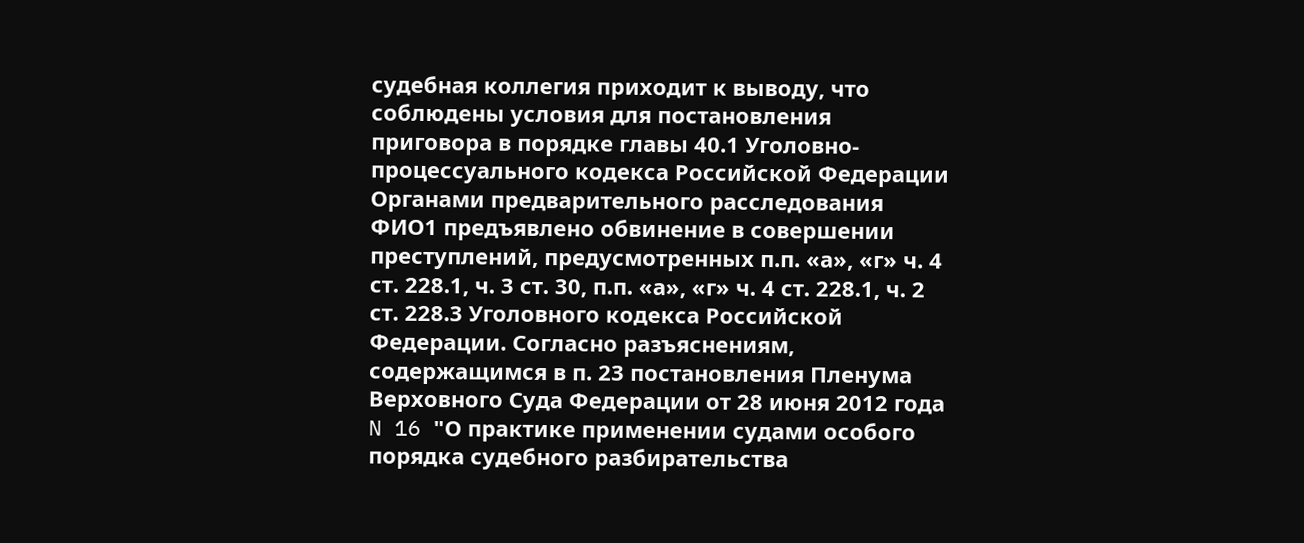судебная коллегия приходит к выводу, что соблюдены условия для постановления приговора в порядке главы 40.1 Уголовно-процессуального кодекса Российской Федерации Органами предварительного расследования ФИО1 предъявлено обвинение в совершении преступлений, предусмотренных п.п. «а», «г» ч. 4 ст. 228.1, ч. 3 ст. 30, п.п. «а», «г» ч. 4 ст. 228.1, ч. 2 ст. 228.3 Уголовного кодекса Российской Федерации. Согласно разъяснениям, содержащимся в п. 23 постановления Пленума Верховного Суда Федерации от 28 июня 2012 года N 16 "О практике применении судами особого порядка судебного разбирательства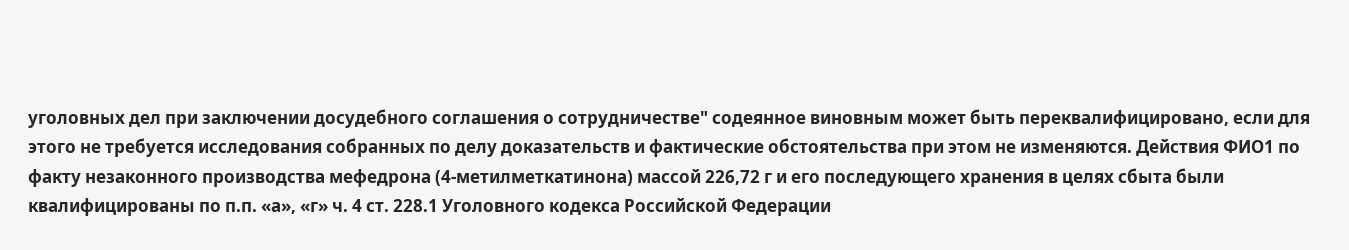уголовных дел при заключении досудебного соглашения о сотрудничестве" содеянное виновным может быть переквалифицировано, если для этого не требуется исследования собранных по делу доказательств и фактические обстоятельства при этом не изменяются. Действия ФИО1 по факту незаконного производства мефедрона (4-метилметкатинона) массой 226,72 г и его последующего хранения в целях сбыта были квалифицированы по п.п. «а», «г» ч. 4 ст. 228.1 Уголовного кодекса Российской Федерации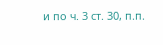и по ч. 3 ст. 30, п.п.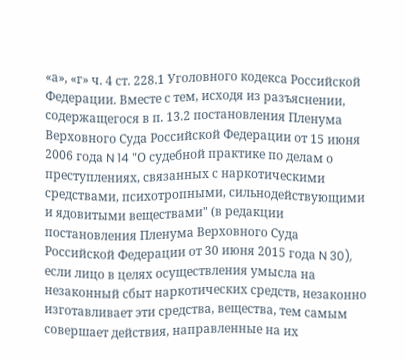«а», «г» ч. 4 ст. 228.1 Уголовного кодекса Российской Федерации. Вместе с тем, исходя из разъяснении, содержащегося в п. 13.2 постановления Пленума Верховного Суда Российской Федерации от 15 июня 2006 года N 14 "О судебной практике по делам о преступлениях, связанных с наркотическими средствами, психотропными, сильнодействующими и ядовитыми веществами" (в редакции постановления Пленума Верховного Суда Российской Федерации от 30 июня 2015 года N 30), если лицо в целях осуществления умысла на незаконный сбыт наркотических средств, незаконно изготавливает эти средства, вещества, тем самым совершает действия, направленные на их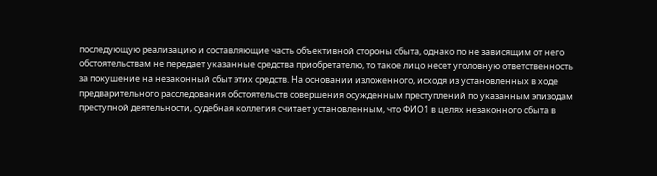последующую реализацию и составляющие часть объективной стороны сбыта, однако по не зависящим от него обстоятельствам не передает указанные средства приобретателю, то такое лицо несет уголовную ответственность за покушение на незаконный сбыт этих средств. На основании изложенного, исходя из установленных в ходе предварительного расследования обстоятельств совершения осужденным преступлений по указанным эпизодам преступной деятельности, судебная коллегия считает установленным, что ФИО1 в целях незаконного сбыта в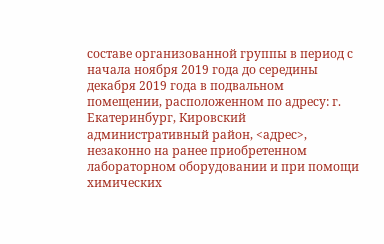составе организованной группы в период с начала ноября 2019 года до середины декабря 2019 года в подвальном помещении, расположенном по адресу: г. Екатеринбург, Кировский административный район, <адрес>, незаконно на ранее приобретенном лабораторном оборудовании и при помощи химических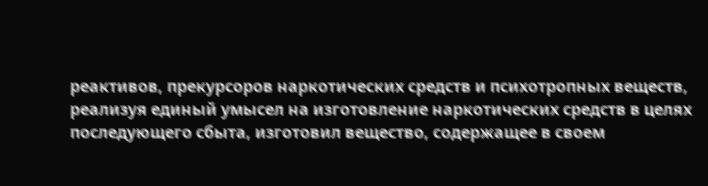реактивов, прекурсоров наркотических средств и психотропных веществ, реализуя единый умысел на изготовление наркотических средств в целях последующего сбыта, изготовил вещество, содержащее в своем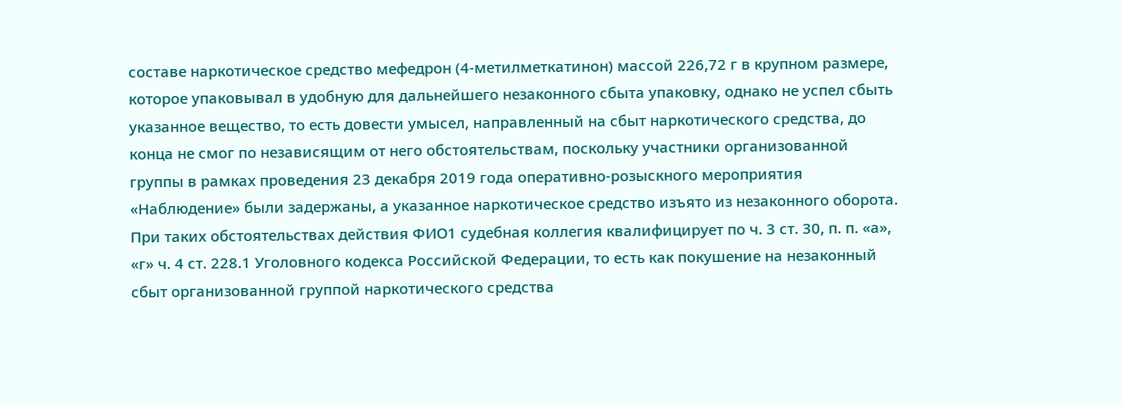составе наркотическое средство мефедрон (4-метилметкатинон) массой 226,72 г в крупном размере, которое упаковывал в удобную для дальнейшего незаконного сбыта упаковку, однако не успел сбыть указанное вещество, то есть довести умысел, направленный на сбыт наркотического средства, до конца не смог по независящим от него обстоятельствам, поскольку участники организованной группы в рамках проведения 23 декабря 2019 года оперативно-розыскного мероприятия «Наблюдение» были задержаны, а указанное наркотическое средство изъято из незаконного оборота. При таких обстоятельствах действия ФИО1 судебная коллегия квалифицирует по ч. 3 ст. 30, п. п. «а», «г» ч. 4 ст. 228.1 Уголовного кодекса Российской Федерации, то есть как покушение на незаконный сбыт организованной группой наркотического средства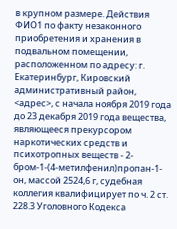в крупном размере. Действия ФИО1 по факту незаконного приобретения и хранения в подвальном помещении, расположенном по адресу: г. Екатеринбург, Кировский административный район, <адрес>, с начала ноября 2019 года до 23 декабря 2019 года вещества, являющееся прекурсором наркотических средств и психотропных веществ - 2-бром-1-(4-метилфенил)пропан-1-он, массой 2524,6 г, судебная коллегия квалифицирует по ч. 2 ст. 228.3 Уголовного Кодекса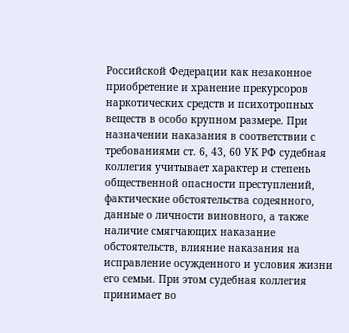Российской Федерации как незаконное приобретение и хранение прекурсоров наркотических средств и психотропных веществ в особо крупном размере. При назначении наказания в соответствии с требованиями ст. 6, 43, 60 УК РФ судебная коллегия учитывает характер и степень общественной опасности преступлений, фактические обстоятельства содеянного, данные о личности виновного, а также наличие смягчающих наказание обстоятельств, влияние наказания на исправление осужденного и условия жизни его семьи. При этом судебная коллегия принимает во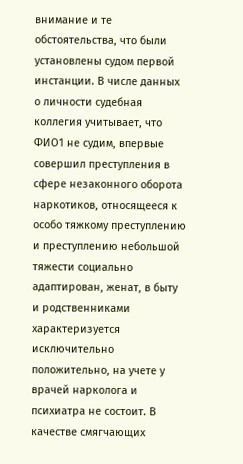внимание и те обстоятельства, что были установлены судом первой инстанции. В числе данных о личности судебная коллегия учитывает, что ФИО1 не судим, впервые совершил преступления в сфере незаконного оборота наркотиков, относящееся к особо тяжкому преступлению и преступлению небольшой тяжести социально адаптирован, женат, в быту и родственниками характеризуется исключительно положительно, на учете у врачей нарколога и психиатра не состоит. В качестве смягчающих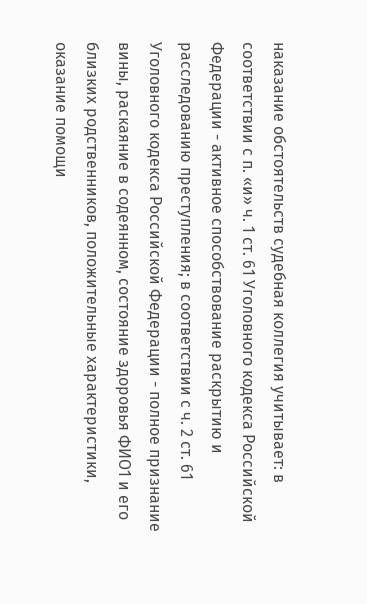наказание обстоятельств судебная коллегия учитывает: в соответствии с п. «и» ч. 1 ст. 61 Уголовного кодекса Российской Федерации - активное способствование раскрытию и расследованию преступления; в соответствии с ч. 2 ст. 61 Уголовного кодекса Российской Федерации - полное признание вины, раскаяние в содеянном, состояние здоровья ФИО1 и его близких родственников, положительные характеристики, оказание помощи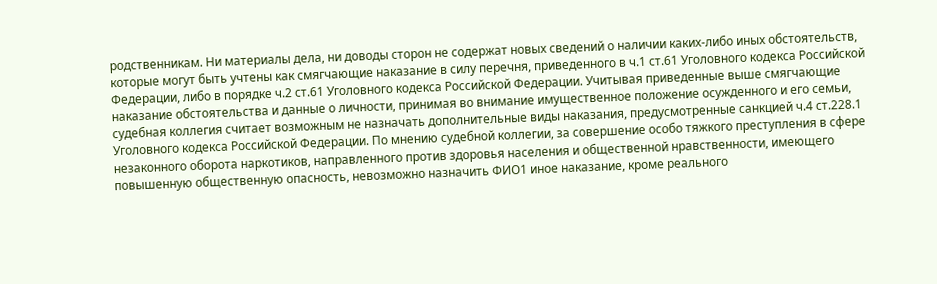родственникам. Ни материалы дела, ни доводы сторон не содержат новых сведений о наличии каких-либо иных обстоятельств, которые могут быть учтены как смягчающие наказание в силу перечня, приведенного в ч.1 ст.61 Уголовного кодекса Российской Федерации, либо в порядке ч.2 ст.61 Уголовного кодекса Российской Федерации. Учитывая приведенные выше смягчающие наказание обстоятельства и данные о личности, принимая во внимание имущественное положение осужденного и его семьи, судебная коллегия считает возможным не назначать дополнительные виды наказания, предусмотренные санкцией ч.4 ст.228.1 Уголовного кодекса Российской Федерации. По мнению судебной коллегии, за совершение особо тяжкого преступления в сфере незаконного оборота наркотиков, направленного против здоровья населения и общественной нравственности, имеющего повышенную общественную опасность, невозможно назначить ФИО1 иное наказание, кроме реального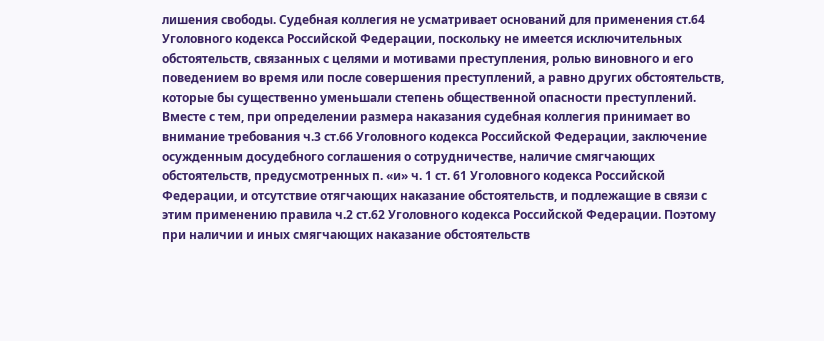лишения свободы. Судебная коллегия не усматривает оснований для применения ст.64 Уголовного кодекса Российской Федерации, поскольку не имеется исключительных обстоятельств, связанных с целями и мотивами преступления, ролью виновного и его поведением во время или после совершения преступлений, а равно других обстоятельств, которые бы существенно уменьшали степень общественной опасности преступлений. Вместе с тем, при определении размера наказания судебная коллегия принимает во внимание требования ч.3 ст.66 Уголовного кодекса Российской Федерации, заключение осужденным досудебного соглашения о сотрудничестве, наличие смягчающих обстоятельств, предусмотренных п. «и» ч. 1 ст. 61 Уголовного кодекса Российской Федерации, и отсутствие отягчающих наказание обстоятельств, и подлежащие в связи с этим применению правила ч.2 ст.62 Уголовного кодекса Российской Федерации. Поэтому при наличии и иных смягчающих наказание обстоятельств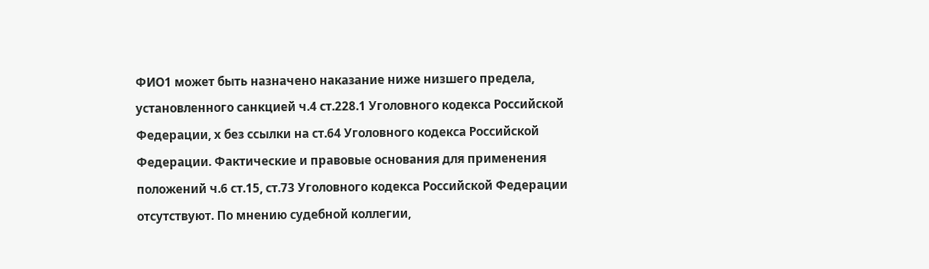ФИО1 может быть назначено наказание ниже низшего предела, установленного санкцией ч.4 ст.228.1 Уголовного кодекса Российской Федерации, х без ссылки на ст.64 Уголовного кодекса Российской Федерации. Фактические и правовые основания для применения положений ч.6 ст.15, ст.73 Уголовного кодекса Российской Федерации отсутствуют. По мнению судебной коллегии,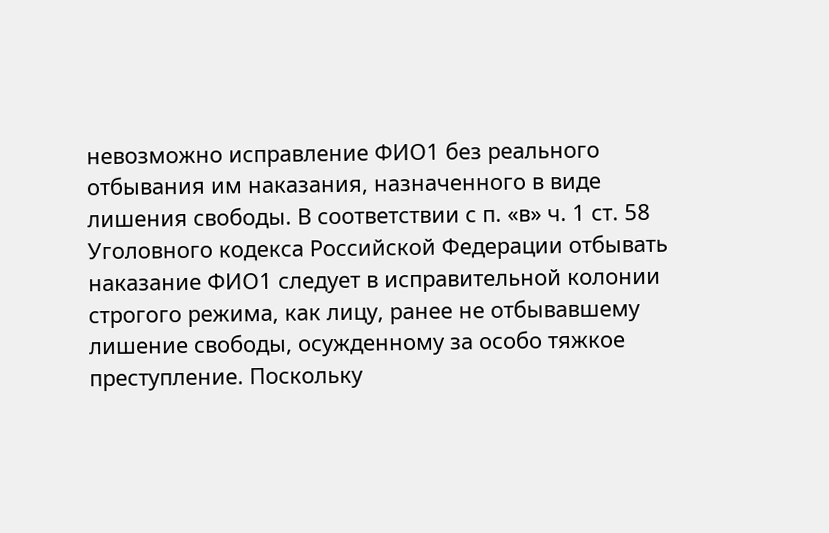невозможно исправление ФИО1 без реального отбывания им наказания, назначенного в виде лишения свободы. В соответствии с п. «в» ч. 1 ст. 58 Уголовного кодекса Российской Федерации отбывать наказание ФИО1 следует в исправительной колонии строгого режима, как лицу, ранее не отбывавшему лишение свободы, осужденному за особо тяжкое преступление. Поскольку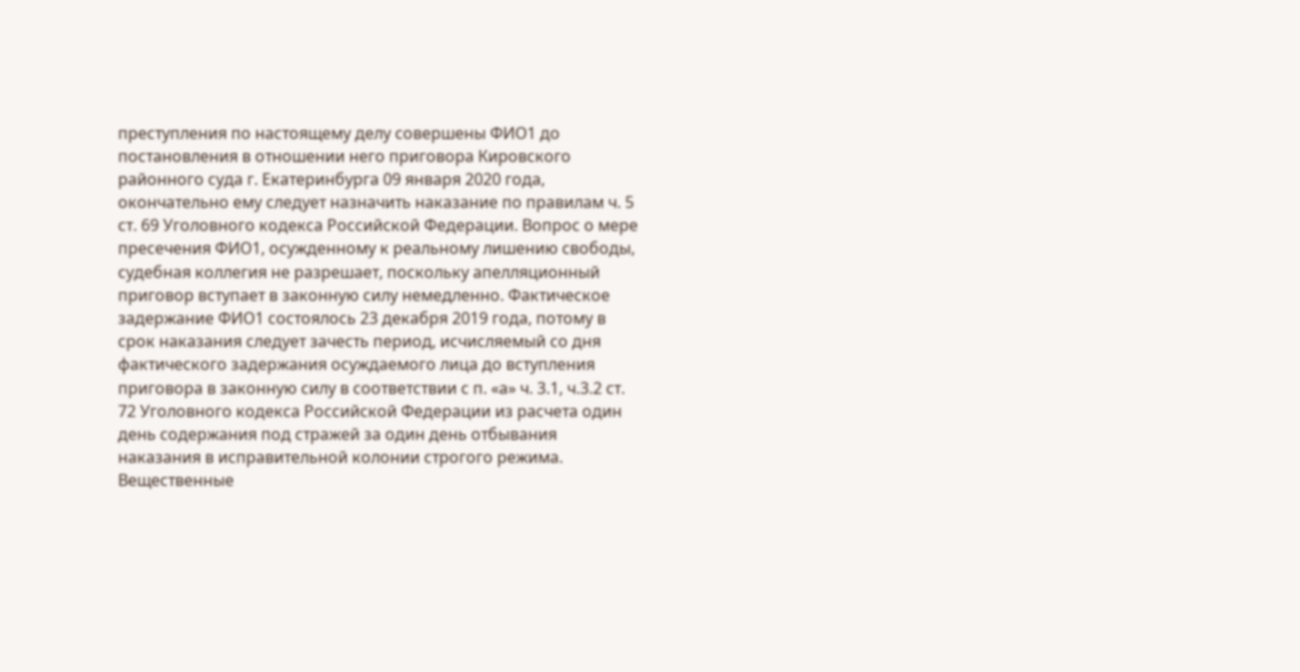преступления по настоящему делу совершены ФИО1 до постановления в отношении него приговора Кировского районного суда г. Екатеринбурга 09 января 2020 года, окончательно ему следует назначить наказание по правилам ч. 5 ст. 69 Уголовного кодекса Российской Федерации. Вопрос о мере пресечения ФИО1, осужденному к реальному лишению свободы, судебная коллегия не разрешает, поскольку апелляционный приговор вступает в законную силу немедленно. Фактическое задержание ФИО1 состоялось 23 декабря 2019 года, потому в срок наказания следует зачесть период, исчисляемый со дня фактического задержания осуждаемого лица до вступления приговора в законную силу в соответствии с п. «а» ч. 3.1, ч.3.2 ст. 72 Уголовного кодекса Российской Федерации из расчета один день содержания под стражей за один день отбывания наказания в исправительной колонии строгого режима. Вещественные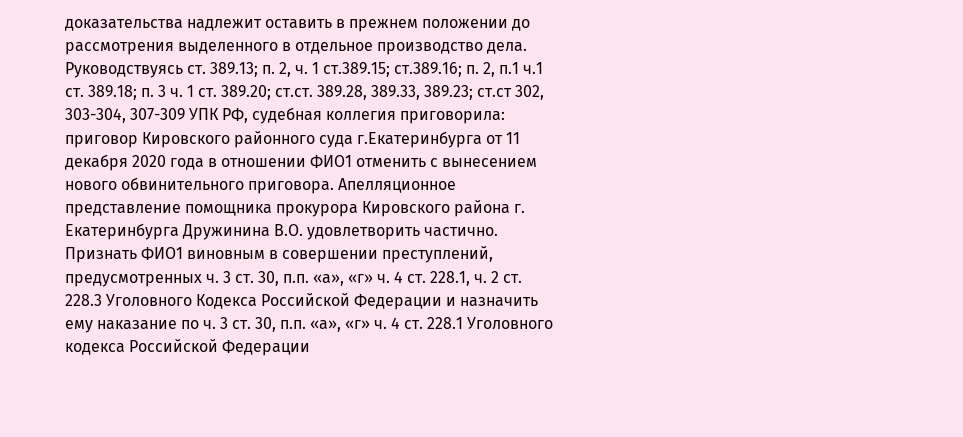доказательства надлежит оставить в прежнем положении до рассмотрения выделенного в отдельное производство дела. Руководствуясь ст. 389.13; п. 2, ч. 1 ст.389.15; ст.389.16; п. 2, п.1 ч.1 ст. 389.18; п. 3 ч. 1 ст. 389.20; ст.ст. 389.28, 389.33, 389.23; ст.ст 302, 303-304, 307-309 УПК РФ, судебная коллегия приговорила: приговор Кировского районного суда г.Екатеринбурга от 11 декабря 2020 года в отношении ФИО1 отменить с вынесением нового обвинительного приговора. Апелляционное представление помощника прокурора Кировского района г. Екатеринбурга Дружинина В.О. удовлетворить частично. Признать ФИО1 виновным в совершении преступлений, предусмотренных ч. 3 ст. 30, п.п. «а», «г» ч. 4 ст. 228.1, ч. 2 ст. 228.3 Уголовного Кодекса Российской Федерации и назначить ему наказание по ч. 3 ст. 30, п.п. «а», «г» ч. 4 ст. 228.1 Уголовного кодекса Российской Федерации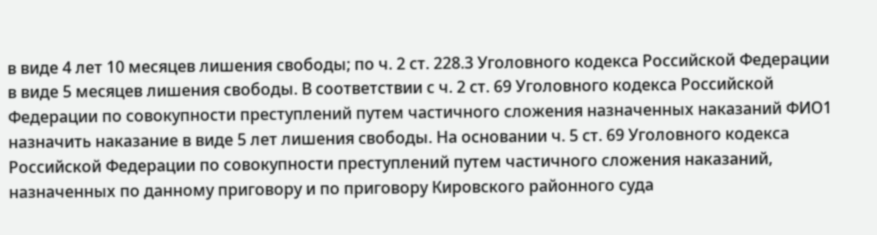в виде 4 лет 10 месяцев лишения свободы; по ч. 2 ст. 228.3 Уголовного кодекса Российской Федерации в виде 5 месяцев лишения свободы. В соответствии с ч. 2 ст. 69 Уголовного кодекса Российской Федерации по совокупности преступлений путем частичного сложения назначенных наказаний ФИО1 назначить наказание в виде 5 лет лишения свободы. На основании ч. 5 ст. 69 Уголовного кодекса Российской Федерации по совокупности преступлений путем частичного сложения наказаний, назначенных по данному приговору и по приговору Кировского районного суда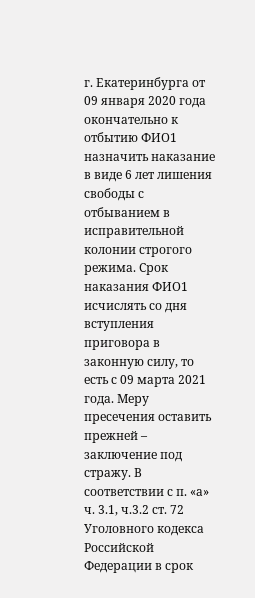г. Екатеринбурга от 09 января 2020 года окончательно к отбытию ФИО1 назначить наказание в виде 6 лет лишения свободы с отбыванием в исправительной колонии строгого режима. Срок наказания ФИО1 исчислять со дня вступления приговора в законную силу, то есть с 09 марта 2021 года. Меру пресечения оставить прежней – заключение под стражу. В соответствии с п. «а» ч. 3.1, ч.3.2 ст. 72 Уголовного кодекса Российской Федерации в срок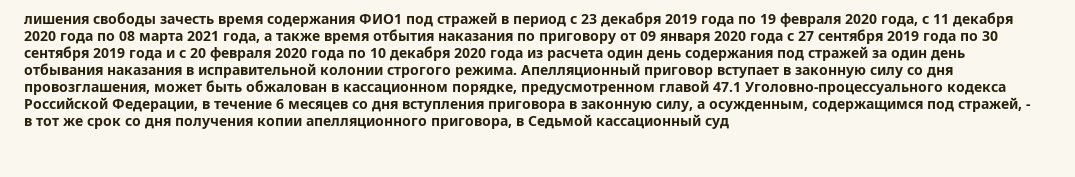лишения свободы зачесть время содержания ФИО1 под стражей в период с 23 декабря 2019 года по 19 февраля 2020 года, с 11 декабря 2020 года по 08 марта 2021 года, а также время отбытия наказания по приговору от 09 января 2020 года с 27 сентября 2019 года по 30 сентября 2019 года и с 20 февраля 2020 года по 10 декабря 2020 года из расчета один день содержания под стражей за один день отбывания наказания в исправительной колонии строгого режима. Апелляционный приговор вступает в законную силу со дня провозглашения, может быть обжалован в кассационном порядке, предусмотренном главой 47.1 Уголовно-процессуального кодекса Российской Федерации, в течение 6 месяцев со дня вступления приговора в законную силу, а осужденным, содержащимся под стражей, - в тот же срок со дня получения копии апелляционного приговора, в Седьмой кассационный суд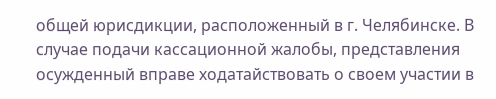общей юрисдикции, расположенный в г. Челябинске. В случае подачи кассационной жалобы, представления осужденный вправе ходатайствовать о своем участии в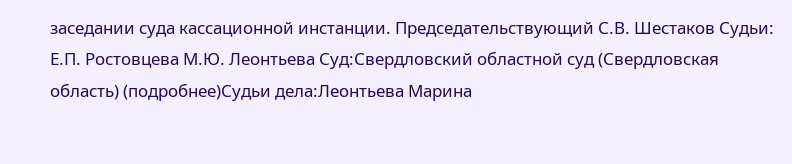заседании суда кассационной инстанции. Председательствующий С.В. Шестаков Судьи: Е.П. Ростовцева М.Ю. Леонтьева Суд:Свердловский областной суд (Свердловская область) (подробнее)Судьи дела:Леонтьева Марина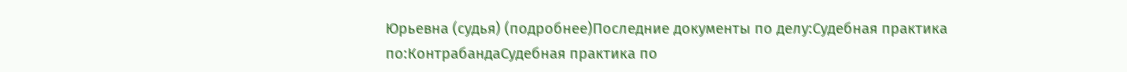Юрьевна (судья) (подробнее)Последние документы по делу:Судебная практика по:КонтрабандаСудебная практика по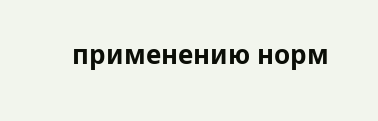применению норм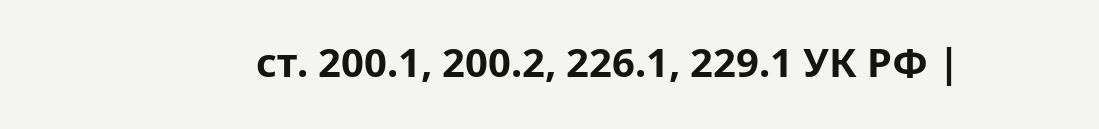ст. 200.1, 200.2, 226.1, 229.1 УК РФ |